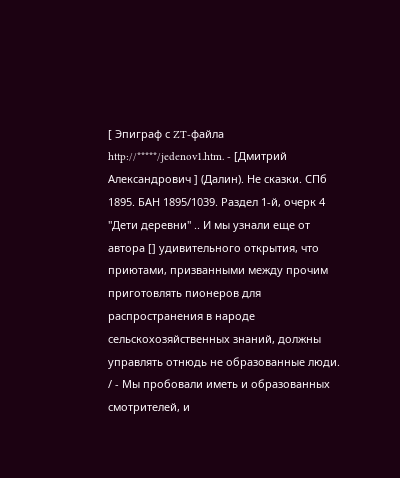[ Эпиграф с ZT-файла http://*****/jedenov1.htm. - [Дмитрий Александрович ] (Далин). Не сказки. СПб 1895. БАН 1895/1039. Раздел 1-й, очерк 4 "Дети деревни" .. И мы узнали еще от автора [] удивительного открытия, что приютами, призванными между прочим приготовлять пионеров для распространения в народе сельскохозяйственных знаний, должны управлять отнюдь не образованные люди. / - Мы пробовали иметь и образованных смотрителей, и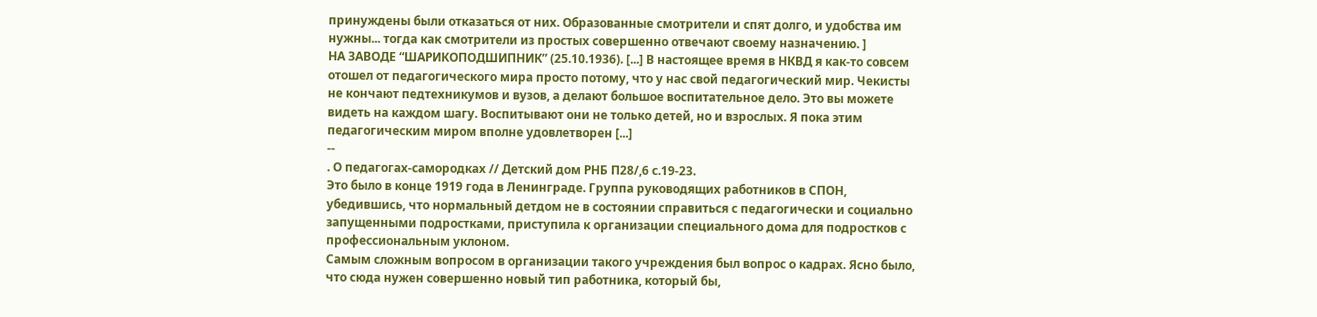принуждены были отказаться от них. Образованные смотрители и спят долго, и удобства им нужны... тогда как смотрители из простых совершенно отвечают своему назначению. ]
НА ЗАВОДЕ “ШАРИКОПОДШИПНИК” (25.10.1936). [...] В настоящее время в НКВД я как-то совсем отошел от педагогического мира просто потому, что у нас свой педагогический мир. Чекисты не кончают педтехникумов и вузов, а делают большое воспитательное дело. Это вы можете видеть на каждом шагу. Воспитывают они не только детей, но и взрослых. Я пока этим педагогическим миром вполне удовлетворен [...]
--
. О педагогах-самородках // Детский дом РНБ П28/,6 с.19-23.
Это было в конце 1919 года в Ленинграде. Группа руководящих работников в СПОН, убедившись, что нормальный детдом не в состоянии справиться с педагогически и социально запущенными подростками, приступила к организации специального дома для подростков с профессиональным уклоном.
Самым сложным вопросом в организации такого учреждения был вопрос о кадрах. Ясно было, что сюда нужен совершенно новый тип работника, который бы,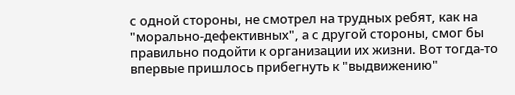с одной стороны, не смотрел на трудных ребят, как на "морально-дефективных", а с другой стороны, смог бы правильно подойти к организации их жизни. Вот тогда-то впервые пришлось прибегнуть к "выдвижению"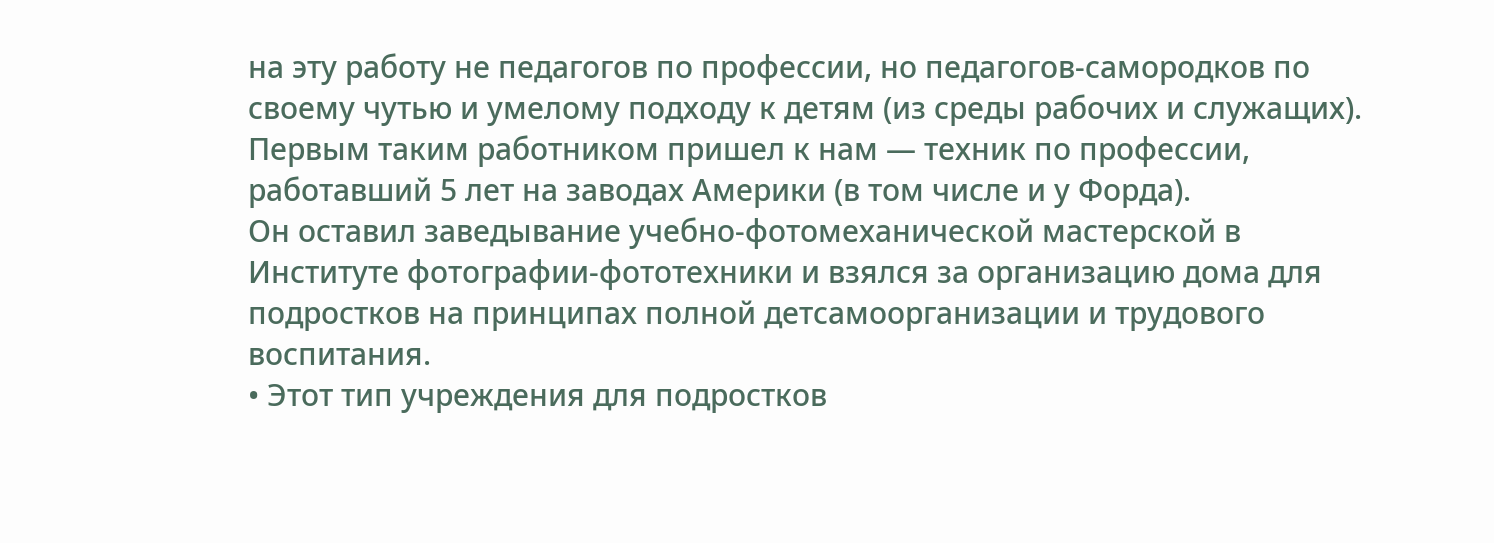на эту работу не педагогов по профессии, но педагогов-самородков по своему чутью и умелому подходу к детям (из среды рабочих и служащих).
Первым таким работником пришел к нам — техник по профессии, работавший 5 лет на заводах Америки (в том числе и у Форда).
Он оставил заведывание учебно-фотомеханической мастерской в Институте фотографии-фототехники и взялся за организацию дома для подростков на принципах полной детсамоорганизации и трудового воспитания.
• Этот тип учреждения для подростков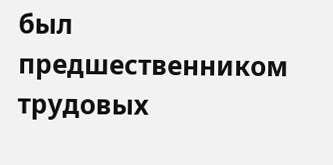был предшественником трудовых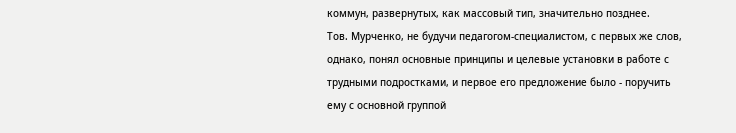коммун, развернутых, как массовый тип, значительно позднее.
Тов. Мурченко, не будучи педагогом-специалистом, с первых же слов, однако, понял основные принципы и целевые установки в работе с трудными подростками, и первое его предложение было - поручить ему с основной группой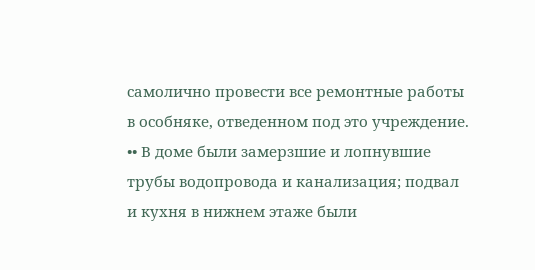самолично провести все ремонтные работы в особняке, отведенном под это учреждение.
•• В доме были замерзшие и лопнувшие трубы водопровода и канализация; подвал и кухня в нижнем этаже были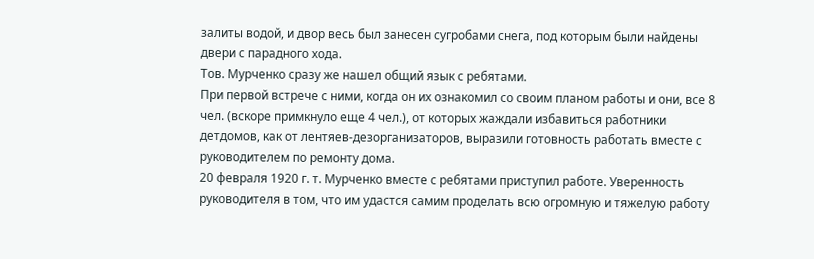залиты водой, и двор весь был занесен сугробами снега, под которым были найдены двери с парадного хода.
Тов. Мурченко сразу же нашел общий язык с ребятами.
При первой встрече с ними, когда он их ознакомил со своим планом работы и они, все 8 чел. (вскоре примкнуло еще 4 чел.), от которых жаждали избавиться работники детдомов, как от лентяев-дезорганизаторов, выразили готовность работать вместе с руководителем по ремонту дома.
20 февраля 1920 г. т. Мурченко вместе с ребятами приступил работе. Уверенность руководителя в том, что им удастся самим проделать всю огромную и тяжелую работу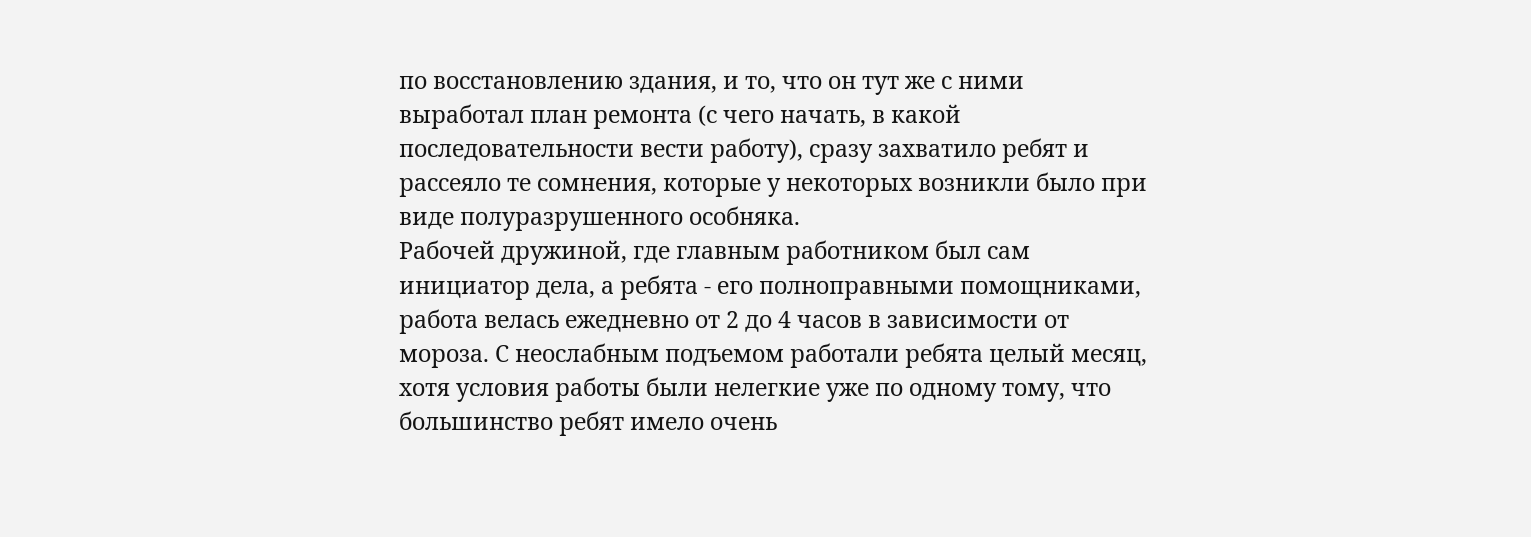по восстановлению здания, и то, что он тут же с ними выработал план ремонта (с чего начать, в какой последовательности вести работу), сразу захватило ребят и рассеяло те сомнения, которые у некоторых возникли было при виде полуразрушенного особняка.
Рабочей дружиной, где главным работником был сам инициатор дела, а ребята - его полноправными помощниками, работа велась ежедневно от 2 до 4 часов в зависимости от мороза. С неослабным подъемом работали ребята целый месяц, хотя условия работы были нелегкие уже по одному тому, что большинство ребят имело очень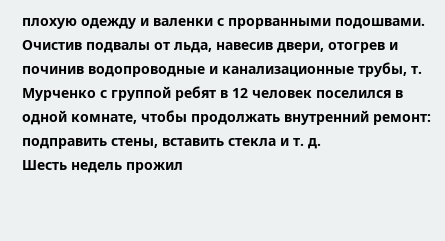плохую одежду и валенки с прорванными подошвами.
Очистив подвалы от льда, навесив двери, отогрев и починив водопроводные и канализационные трубы, т. Мурченко с группой ребят в 12 человек поселился в одной комнате, чтобы продолжать внутренний ремонт: подправить стены, вставить стекла и т. д.
Шесть недель прожил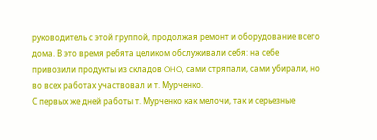руководитель с этой группой, продолжая ремонт и оборудование всего дома. В это время ребята целиком обслуживали себя: на себе привозили продукты из складов OHO, сами стряпали, сами убирали, но во всех работах участвовал и т. Мурченко.
С первых же дней работы т. Мурченко как мелочи, так и серьезные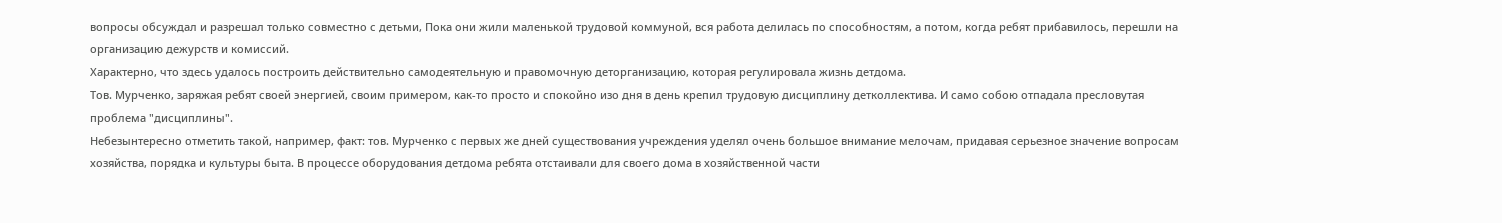вопросы обсуждал и разрешал только совместно с детьми, Пока они жили маленькой трудовой коммуной, вся работа делилась по способностям, а потом, когда ребят прибавилось, перешли на организацию дежурств и комиссий.
Характерно, что здесь удалось построить действительно самодеятельную и правомочную деторганизацию, которая регулировала жизнь детдома.
Тов. Мурченко, заряжая ребят своей энергией, своим примером, как-то просто и спокойно изо дня в день крепил трудовую дисциплину детколлектива. И само собою отпадала пресловутая проблема "дисциплины".
Небезынтересно отметить такой, например, факт: тов. Мурченко с первых же дней существования учреждения уделял очень большое внимание мелочам, придавая серьезное значение вопросам хозяйства, порядка и культуры быта. В процессе оборудования детдома ребята отстаивали для своего дома в хозяйственной части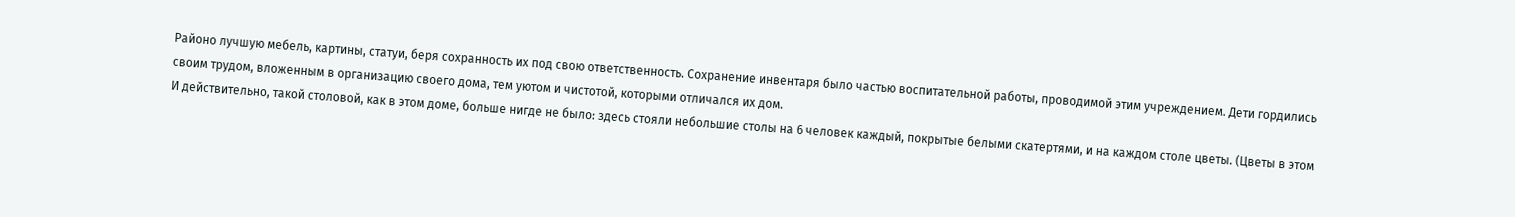Районо лучшую мебель, картины, статуи, беря сохранность их под свою ответственность. Сохранение инвентаря было частью воспитательной работы, проводимой этим учреждением. Дети гордились своим трудом, вложенным в организацию своего дома, тем уютом и чистотой, которыми отличался их дом.
И действительно, такой столовой, как в этом доме, больше нигде не было: здесь стояли небольшие столы на 6 человек каждый, покрытые белыми скатертями, и на каждом столе цветы. (Цветы в этом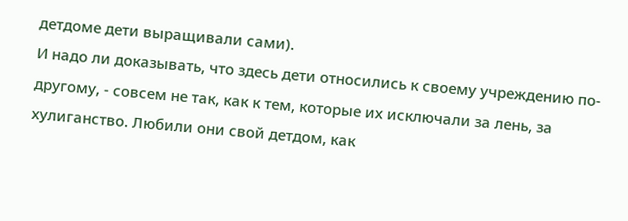детдоме дети выращивали сами).
И надо ли доказывать, что здесь дети относились к своему учреждению по-другому, - совсем не так, как к тем, которые их исключали за лень, за хулиганство. Любили они свой детдом, как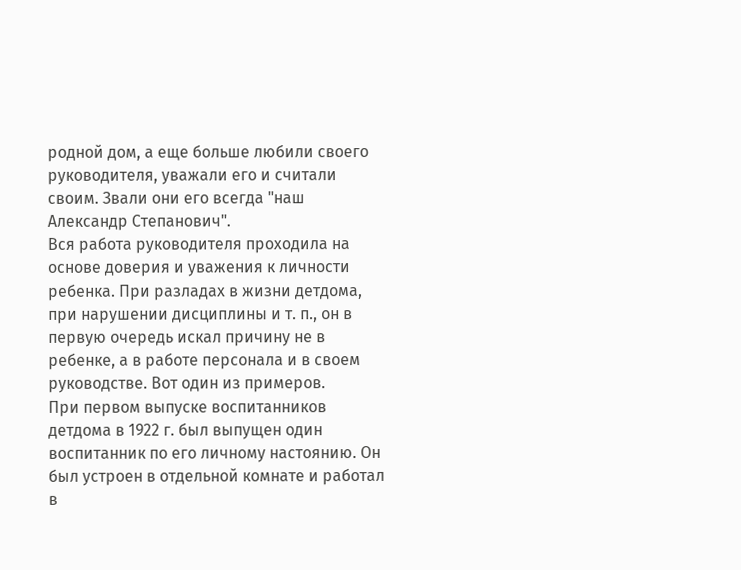родной дом, а еще больше любили своего руководителя, уважали его и считали своим. Звали они его всегда "наш Александр Степанович".
Вся работа руководителя проходила на основе доверия и уважения к личности ребенка. При разладах в жизни детдома, при нарушении дисциплины и т. п., он в первую очередь искал причину не в ребенке, а в работе персонала и в своем руководстве. Вот один из примеров.
При первом выпуске воспитанников детдома в 1922 г. был выпущен один воспитанник по его личному настоянию. Он был устроен в отдельной комнате и работал в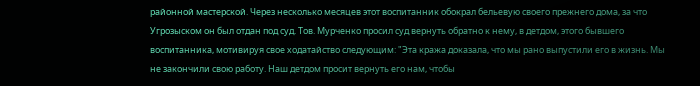районной мастерской. Через несколько месяцев этот воспитанник обокрал бельевую своего прежнего дома, за что Угрозыском он был отдан под суд. Тов. Мурченко просил суд вернуть обратно к нему, в детдом, этого бывшего воспитанника, мотивируя свое ходатайство следующим: "Эта кража доказала, что мы рано выпустили его в жизнь. Мы не закончили свою работу. Наш детдом просит вернуть его нам, чтобы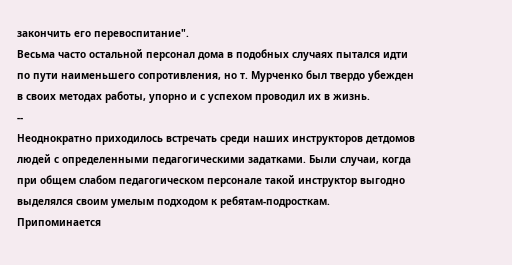закончить его перевоспитание".
Весьма часто остальной персонал дома в подобных случаях пытался идти по пути наименьшего сопротивления, но т. Мурченко был твердо убежден в своих методах работы, упорно и с успехом проводил их в жизнь.
--
Неоднократно приходилось встречать среди наших инструкторов детдомов людей с определенными педагогическими задатками. Были случаи, когда при общем слабом педагогическом персонале такой инструктор выгодно выделялся своим умелым подходом к ребятам-подросткам.
Припоминается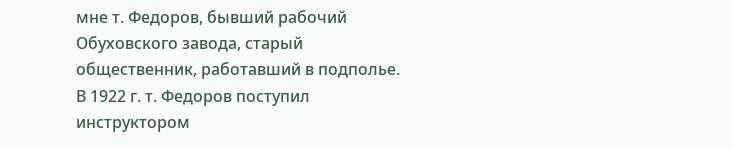мне т. Федоров, бывший рабочий Обуховского завода, старый общественник, работавший в подполье. В 1922 г. т. Федоров поступил инструктором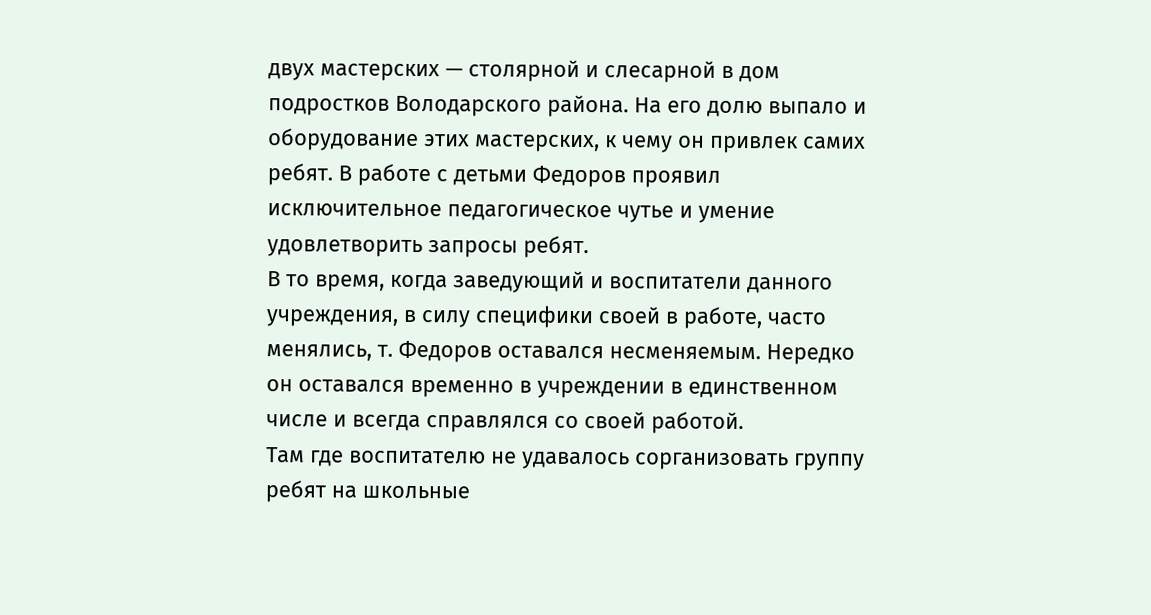двух мастерских — столярной и слесарной в дом подростков Володарского района. На его долю выпалo и оборудование этих мастерских, к чему он привлек самих ребят. В работе с детьми Федоров проявил исключительное педагогическое чутье и умение удовлетворить запросы ребят.
В то время, когда заведующий и воспитатели данного учреждения, в силу специфики своей в работе, часто менялись, т. Федоров оставался несменяемым. Нередко он оставался временно в учреждении в единственном числе и всегда справлялся со своей работой.
Там где воспитателю не удавалось сорганизовать группу ребят на школьные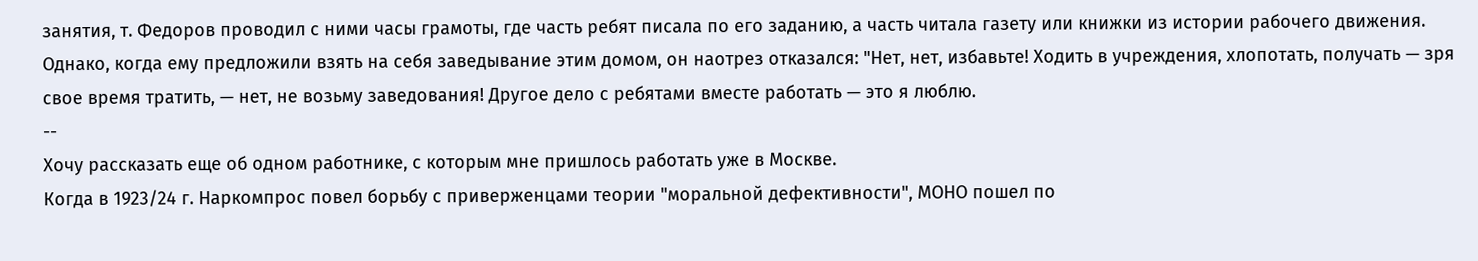занятия, т. Федоров проводил с ними часы грамоты, где часть ребят писала по его заданию, а часть читала газету или книжки из истории рабочего движения.
Однако, когда ему предложили взять на себя заведывание этим домом, он наотрез отказался: "Нет, нет, избавьте! Ходить в учреждения, хлопотать, получать — зря свое время тратить, — нет, не возьму заведования! Другое дело с ребятами вместе работать — это я люблю.
--
Хочу рассказать еще об одном работнике, с которым мне пришлось работать уже в Москве.
Когда в 1923/24 г. Наркомпрос повел борьбу с приверженцами теории "моральной дефективности", МОНО пошел по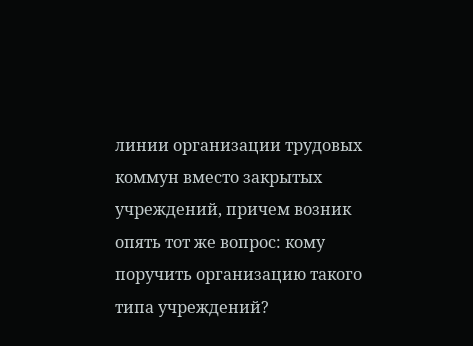линии организации трудовых коммун вместо закрытых учреждений, причем возник опять тот же вопрос: кому поручить организацию такого типа учреждений?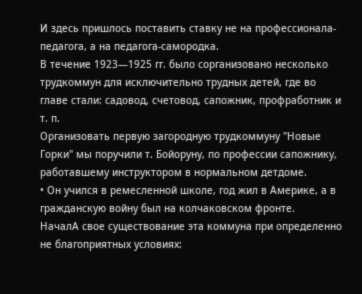И здесь пришлось поставить ставку не на профессионала-педагога, а на педагога-самородка.
В течение 1923—1925 гг. было сорганизовано несколько трудкоммун для исключительно трудных детей, где во главе стали: садовод, счетовод, сапожник, профработник и т. п.
Организовать первую загородную трудкоммуну "Новые Горки" мы поручили т. Бойоруну, по профессии сапожнику, работавшему инструктором в нормальном детдоме.
• Он учился в ремесленной школе, год жил в Америке, а в гражданскую войну был на колчаковском фронте.
НачалА свое существование эта коммуна при определенно не благоприятных условиях: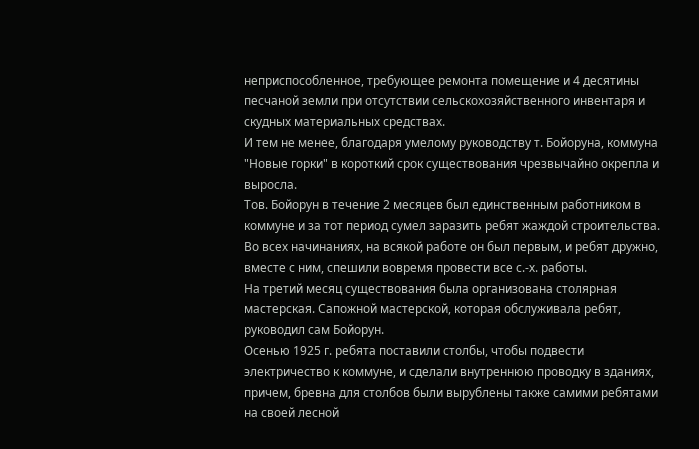неприспособленное, требующее ремонта помещение и 4 десятины песчаной земли при отсутствии сельскохозяйственного инвентаря и скудных материальных средствах.
И тем не менее, благодаря умелому руководству т. Бойоруна, коммуна "Новые горки" в короткий срок существования чрезвычайно окрепла и выросла.
Toв. Бойорун в течение 2 месяцев был единственным работником в коммуне и за тот период сумел заразить ребят жаждой строительства.
Во всех начинаниях, на всякой работе он был первым, и ребят дружно, вместе с ним, спешили вовремя провести все с.-х. работы.
На третий месяц существования была организована столярная мастерская. Сапожной мастерской, которая обслуживала ребят, руководил сам Бойорун.
Осенью 1925 г. ребята поставили столбы, чтобы подвести электричество к коммуне, и сделали внутреннюю проводку в зданиях, причем, бревна для столбов были вырублены также самими ребятами на своей лесной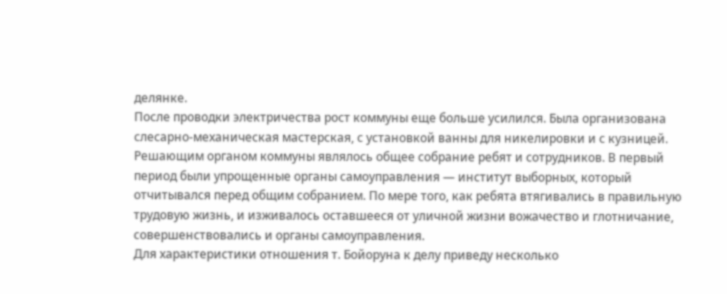делянке.
После проводки электричества рост коммуны еще больше усилился. Была организована слесарно-механическая мастерская, с установкой ванны для никелировки и с кузницей.
Решающим органом коммуны являлось общее собрание ребят и сотрудников. В первый период были упрощенные органы самоуправления — институт выборных, который отчитывался перед общим собранием. По мере того, как ребята втягивались в правильную трудовую жизнь, и изживалось оставшееся от уличной жизни вожачество и глотничание, совершенствовались и органы самоуправления.
Для характеристики отношения т. Бойоруна к делу приведу несколько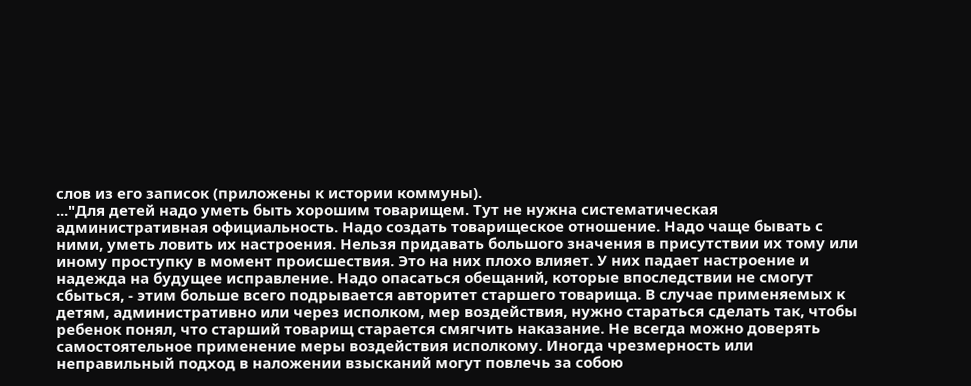слов из его записок (приложены к истории коммуны).
..."Для детей надо уметь быть хорошим товарищем. Тут не нужна систематическая административная официальность. Надо создать товарищеское отношение. Надо чаще бывать с ними, уметь ловить их настроения. Нельзя придавать большого значения в присутствии их тому или иному проступку в момент происшествия. Это на них плохо влияет. У них падает настроение и надежда на будущее исправление. Надо опасаться обещаний, которые впоследствии не смогут сбыться, - этим больше всего подрывается авторитет старшего товарища. В случае применяемых к детям, административно или через исполком, мер воздействия, нужно стараться сделать так, чтобы ребенок понял, что старший товарищ старается смягчить наказание. Не всегда можно доверять самостоятельное применение меры воздействия исполкому. Иногда чрезмерность или неправильный подход в наложении взысканий могут повлечь за собою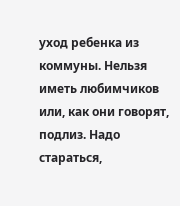уход ребенка из коммуны. Нельзя иметь любимчиков или, как они говорят, подлиз. Надо стараться,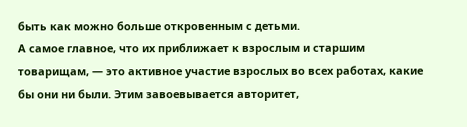быть как можно больше откровенным с детьми.
А самое главное, что их приближает к взрослым и старшим товарищам, — это активное участие взрослых во всех работах, какие бы они ни были. Этим завоевывается авторитет,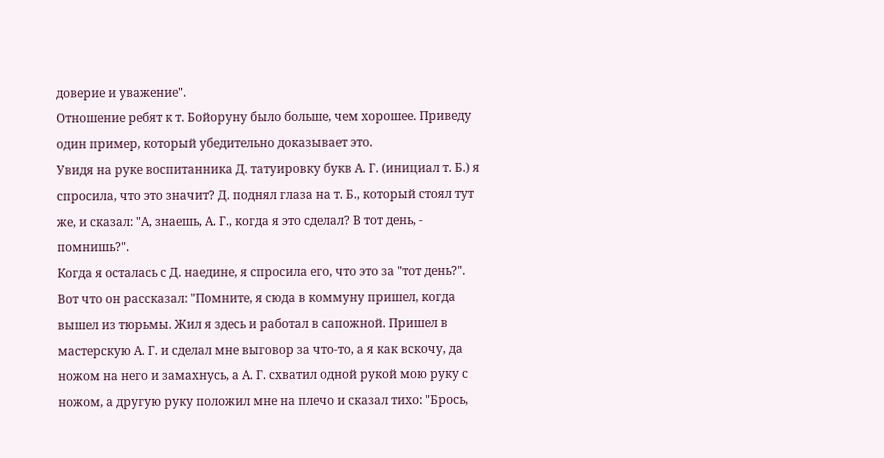доверие и уважение".
Отношение ребят к т. Бойоруну было больше, чем хорошее. Приведу один пример, который убедительно доказывает это.
Увидя на руке воспитанника Д. татуировку букв А. Г. (инициал т. Б.) я спросила, что это значит? Д. поднял глаза на т. Б., который стоял тут же, и сказал: "А, знаешь, А. Г., когда я это сделал? В тот день, - помнишь?".
Когда я осталась с Д. наедине, я спросила его, что это за "тот день?". Вот что он рассказал: "Помните, я сюда в коммуну пришел, когда вышел из тюрьмы. Жил я здесь и работал в сапожной. Пришел в мастерскую А. Г. и сделал мне выговор за что-то, а я как вскочу, да ножом на него и замахнусь, а А. Г. схватил одной рукой мою руку с ножом, а другую руку положил мне на плечо и сказал тихо: "Брось,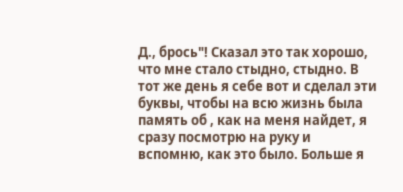Д., брось"! Сказал это так хорошо, что мне стало стыдно, стыдно. В тот же день я себе вот и сделал эти буквы, чтобы на всю жизнь была память об , как на меня найдет, я сразу посмотрю на руку и вспомню, как это было. Больше я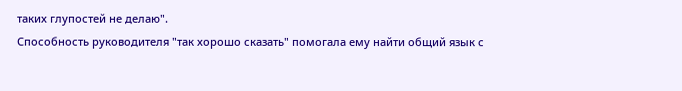таких глупостей не делаю".
Способность руководителя "так хорошо сказать" помогала ему найти общий язык с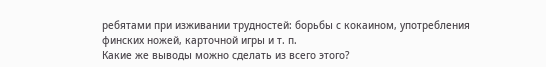ребятами при изживании трудностей: борьбы с кокаином, употребления финских ножей, карточной игры и т. п.
Какие же выводы можно сделать из всего этого?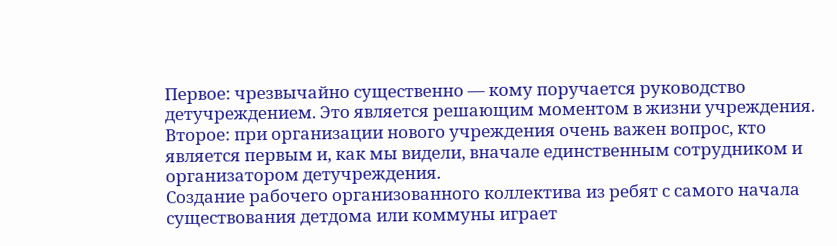Первое: чрезвычайно существенно — кому поручается руководство детучреждением. Это является решающим моментом в жизни учреждения.
Второе: при организации нового учреждения очень важен вопрос, кто является первым и, как мы видели, вначале единственным сотрудником и организатором детучреждения.
Создание рабочего организованного коллектива из ребят с самого начала существования детдома или коммуны играет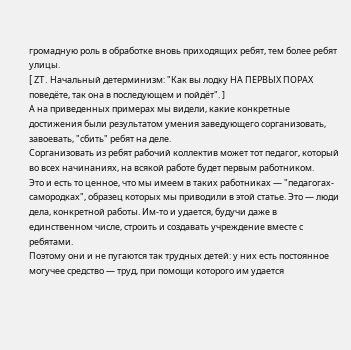громадную роль в обработке вновь приходящих ребят, тем более ребят улицы.
[ ZT. Начальный детерминизм: "Как вы лодку НА ПЕРВЫХ ПОРАХ поведёте, так она в последующем и пойдёт". ]
А на приведенных примерах мы видели, какие конкретные достижения были результатом умения заведующего сорганизовать, завоевать, "сбить" ребят на деле.
Сорганизовать из ребят рабочий коллектив может тот педагог, который во всех начинаниях, на всякой работе будет первым работником.
Это и есть то ценное, что мы имеем в таких работниках — "педагогах-самородках", образец которых мы приводили в этой статье. Это — люди дела, конкретной работы. Им-то и удается, будучи даже в единственном числе, строить и создавать учреждение вместе с ребятами.
Поэтому они и не пугаются так трудных детей: у них есть постоянное могучее средство — труд, при помощи которого им удается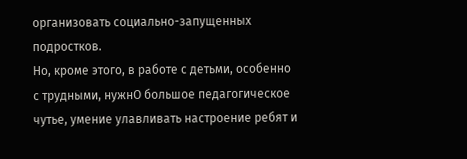организовать социально-запущенных подростков.
Но, кроме этого, в работе с детьми, особенно с трудными, нужнО большое педагогическое чутье, умение улавливать настроение ребят и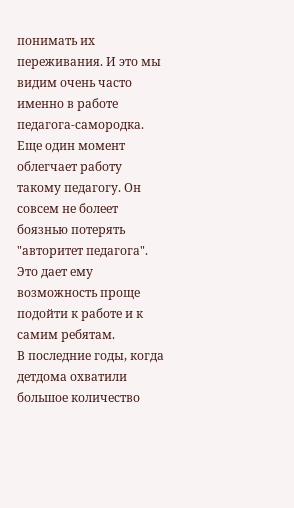понимать их переживания. И это мы видим очень часто именно в работе педагога-самородка.
Еще один момент облегчает работу такому педагогу. Он совсем не болеет боязнью потерять "авторитет педагога". Это дает ему возможность проще подойти к работе и к самим ребятам.
В последние годы, когда детдома охватили большое количество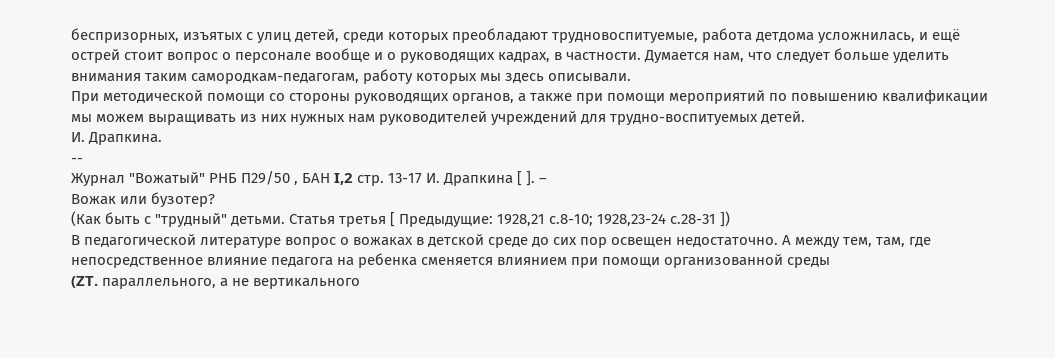беспризорных, изъятых с улиц детей, среди которых преобладают трудновоспитуемые, работа детдома усложнилась, и ещё острей стоит вопрос о персонале вообще и о руководящих кадрах, в частности. Думается нам, что следует больше уделить внимания таким самородкам-педагогам, работу которых мы здесь описывали.
При методической помощи со стороны руководящих органов, а также при помощи мероприятий по повышению квалификации мы можем выращивать из них нужных нам руководителей учреждений для трудно-воспитуемых детей.
И. Драпкина.
--
Журнал "Вожатый" РНБ П29/50 , БАН I,2 стр. 13-17 И. Драпкина [ ]. –
Вожак или бузотер?
(Как быть с "трудный" детьми. Статья третья [ Предыдущие: 1928,21 с.8-10; 1928,23-24 с.28-31 ])
В педагогической литературе вопрос о вожаках в детской среде до сих пор освещен недостаточно. А между тем, там, где непосредственное влияние педагога на ребенка сменяется влиянием при помощи организованной среды
(ZT. параллельного, а не вертикального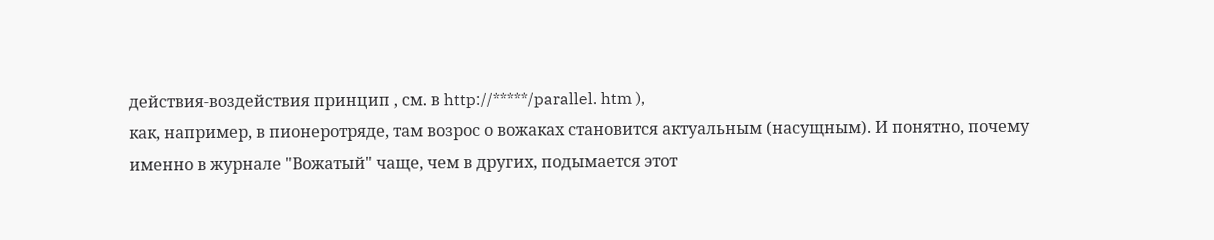действия-воздействия принцип , см. в http://*****/parallel. htm ),
как, например, в пионеротряде, там возрос о вожаках становится актуальным (насущным). И понятно, почему именно в журнале "Вожатый" чаще, чем в других, подымается этот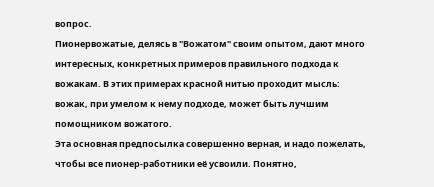вопрос.
Пионервожатые, делясь в "Вожатом" своим опытом, дают много интересных, конкретных примеров правильного подхода к вожакам. В этих примерах красной нитью проходит мысль: вожак, при умелом к нему подходе, может быть лучшим помощником вожатого.
Эта основная предпосылка совершенно верная, и надо пожелать, чтобы все пионер-работники её усвоили. Понятно,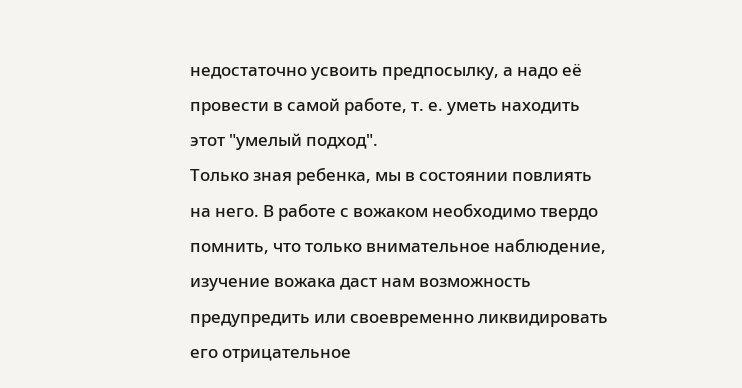недостаточно усвоить предпосылку, а надо её провести в самой работе, т. е. уметь находить этот "умелый подход".
Только зная ребенка, мы в состоянии повлиять на него. В работе с вожаком необходимо твердо помнить, что только внимательное наблюдение, изучение вожака даст нам возможность предупредить или своевременно ликвидировать его отрицательное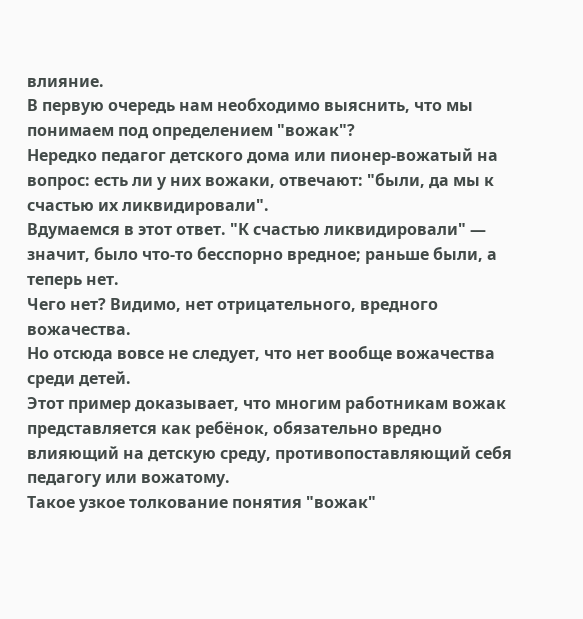влияние.
В первую очередь нам необходимо выяснить, что мы понимаем под определением "вожак"?
Нередко педагог детского дома или пионер-вожатый на вопрос: есть ли у них вожаки, отвечают: "были, да мы к счастью их ликвидировали".
Вдумаемся в этот ответ. "К счастью ликвидировали" — значит, было что-то бесспорно вредное; раньше были, а теперь нет.
Чего нет? Видимо, нет отрицательного, вредного вожачества.
Но отсюда вовсе не следует, что нет вообще вожачества среди детей.
Этот пример доказывает, что многим работникам вожак представляется как ребёнок, обязательно вредно влияющий на детскую среду, противопоставляющий себя педагогу или вожатому.
Такое узкое толкование понятия "вожак"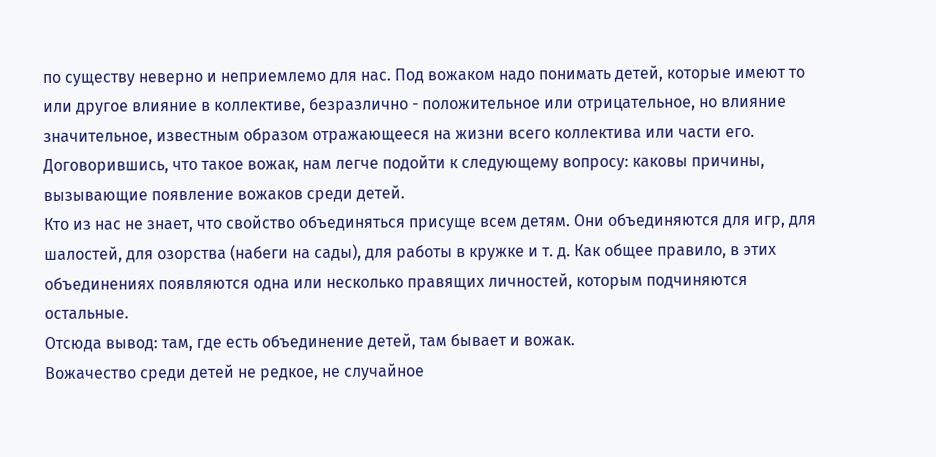по существу неверно и неприемлемо для нас. Под вожаком надо понимать детей, которые имеют то или другое влияние в коллективе, безразлично - положительное или отрицательное, но влияние значительное, известным образом отражающееся на жизни всего коллектива или части его.
Договорившись, что такое вожак, нам легче подойти к следующему вопросу: каковы причины, вызывающие появление вожаков среди детей.
Кто из нас не знает, что свойство объединяться присуще всем детям. Они объединяются для игр, для шалостей, для озорства (набеги на сады), для работы в кружке и т. д. Как общее правило, в этих объединениях появляются одна или несколько правящих личностей, которым подчиняются остальные.
Отсюда вывод: там, где есть объединение детей, там бывает и вожак.
Вожачество среди детей не редкое, не случайное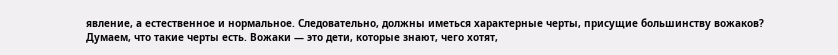явление, а естественное и нормальное. Следовательно, должны иметься характерные черты, присущие большинству вожаков? Думаем, что такие черты есть. Вожаки — это дети, которые знают, чего хотят,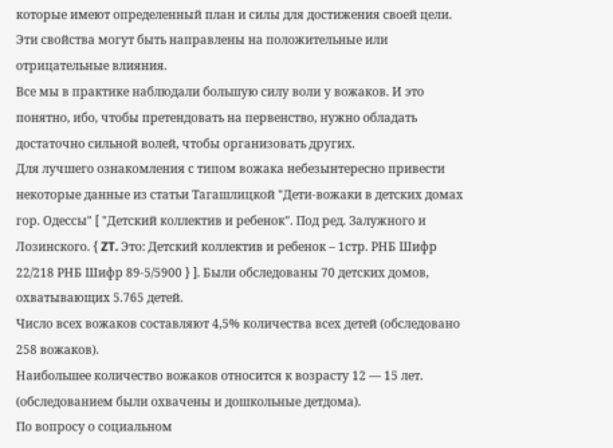которые имеют определенный план и силы для достижения своей цели. Эти свойства могут быть направлены на положительные или отрицательные влияния.
Все мы в практике наблюдали большую силу воли у вожаков. И это понятно, ибо, чтобы претендовать на первенство, нужно обладать достаточно сильной волей, чтобы организовать других.
Для лучшего ознакомления с типом вожака небезынтересно привести некоторые данные из статьи Тагашлицкой "Дети-вожаки в детских домах гор. Одессы" [ "Детский коллектив и ребенок". Под ред. Залужного и Лозинского. { ZT. Это: Детский коллектив и ребенок – 1стр. РНБ Шифр 22/218 РНБ Шифр 89-5/5900 } ]. Были обследованы 70 детских домов, охватывающих 5.765 детей.
Число всех вожаков составляют 4,5% количества всех детей (обследовано 258 вожаков).
Наибольшее количество вожаков относится к возрасту 12 — 15 лет. (обследованием были охвачены и дошкольные детдома).
По вопросу о социальном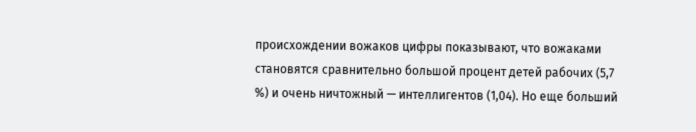происхождении вожаков цифры показывают, что вожаками становятся сравнительно большой процент детей рабочих (5,7 %) и очень ничтожный — интеллигентов (1,04). Но еще больший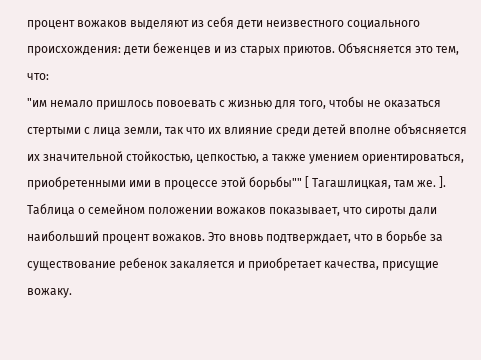процент вожаков выделяют из себя дети неизвестного социального происхождения: дети беженцев и из старых приютов. Объясняется это тем, что:
"им немало пришлось повоевать с жизнью для того, чтобы не оказаться стертыми с лица земли, так что их влияние среди детей вполне объясняется их значительной стойкостью, цепкостью, а также умением ориентироваться, приобретенными ими в процессе этой борьбы"" [ Тагашлицкая, там же. ].
Таблица о семейном положении вожаков показывает, что сироты дали наибольший процент вожаков. Это вновь подтверждает, что в борьбе за существование ребенок закаляется и приобретает качества, присущие вожаку.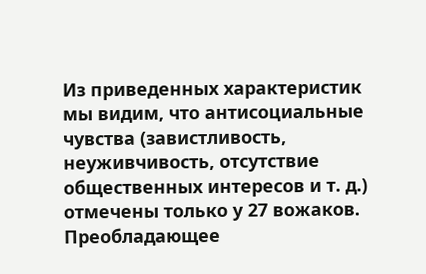Из приведенных характеристик мы видим, что антисоциальные чувства (завистливость, неуживчивость, отсутствие общественных интересов и т. д.) отмечены только у 27 вожаков. Преобладающее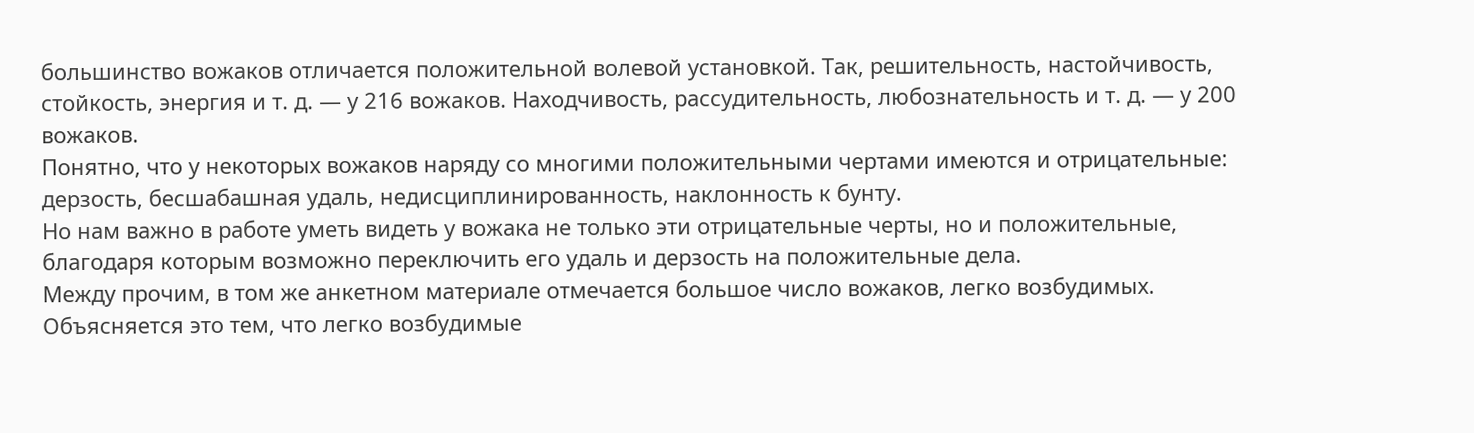большинство вожаков отличается положительной волевой установкой. Так, решительность, настойчивость, стойкость, энергия и т. д. — у 216 вожаков. Находчивость, рассудительность, любознательность и т. д. — у 200 вожаков.
Понятно, что у некоторых вожаков наряду со многими положительными чертами имеются и отрицательные: дерзость, бесшабашная удаль, недисциплинированность, наклонность к бунту.
Но нам важно в работе уметь видеть у вожака не только эти отрицательные черты, но и положительные, благодаря которым возможно переключить его удаль и дерзость на положительные дела.
Между прочим, в том же анкетном материале отмечается большое число вожаков, легко возбудимых. Объясняется это тем, что легко возбудимые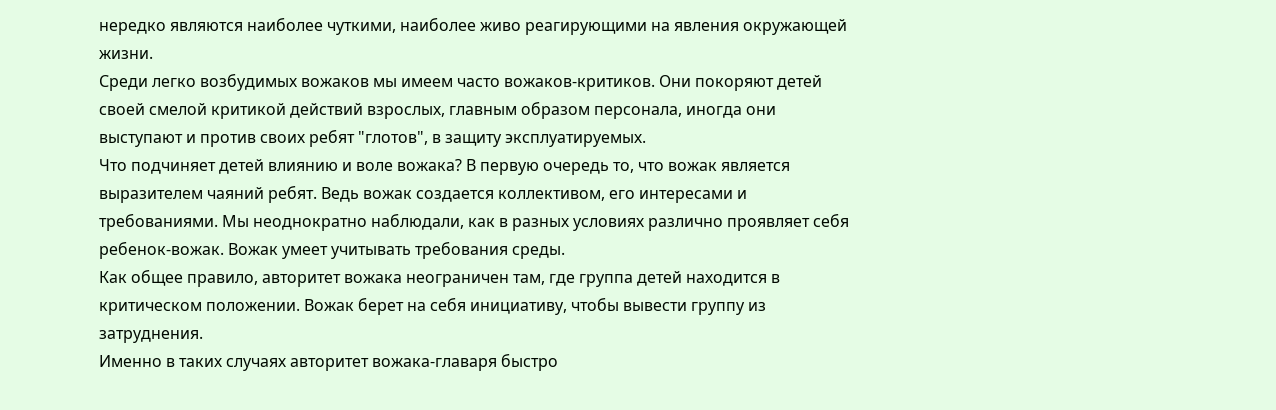нередко являются наиболее чуткими, наиболее живо реагирующими на явления окружающей жизни.
Среди легко возбудимых вожаков мы имеем часто вожаков-критиков. Они покоряют детей своей смелой критикой действий взрослых, главным образом персонала, иногда они выступают и против своих ребят "глотов", в защиту эксплуатируемых.
Что подчиняет детей влиянию и воле вожака? В первую очередь то, что вожак является выразителем чаяний ребят. Ведь вожак создается коллективом, его интересами и требованиями. Мы неоднократно наблюдали, как в разных условиях различно проявляет себя ребенок-вожак. Вожак умеет учитывать требования среды.
Как общее правило, авторитет вожака неограничен там, где группа детей находится в критическом положении. Вожак берет на себя инициативу, чтобы вывести группу из затруднения.
Именно в таких случаях авторитет вожака-главаря быстро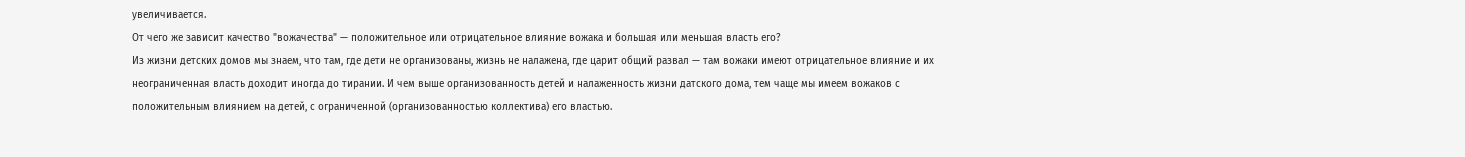увеличивается.
От чего же зависит качество "вожачества" — положительное или отрицательное влияние вожака и большая или меньшая власть его?
Из жизни детских домов мы знаем, что там, где дети не организованы, жизнь не налажена, где царит общий развал — там вожаки имеют отрицательное влияние и их неограниченная власть доходит иногда до тирании. И чем выше организованность детей и налаженность жизни датского дома, тем чаще мы имеем вожаков с положительным влиянием на детей, с ограниченной (организованностью коллектива) его властью.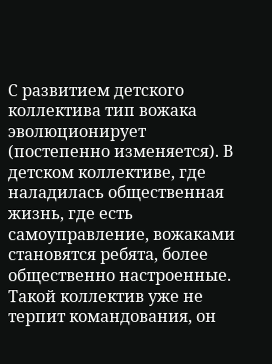С развитием детского коллектива тип вожака эволюционирует (постепенно изменяется). В детском коллективе, где наладилась общественная жизнь, где есть самоуправление, вожаками становятся ребята, более общественно настроенные. Такой коллектив уже не терпит командования, он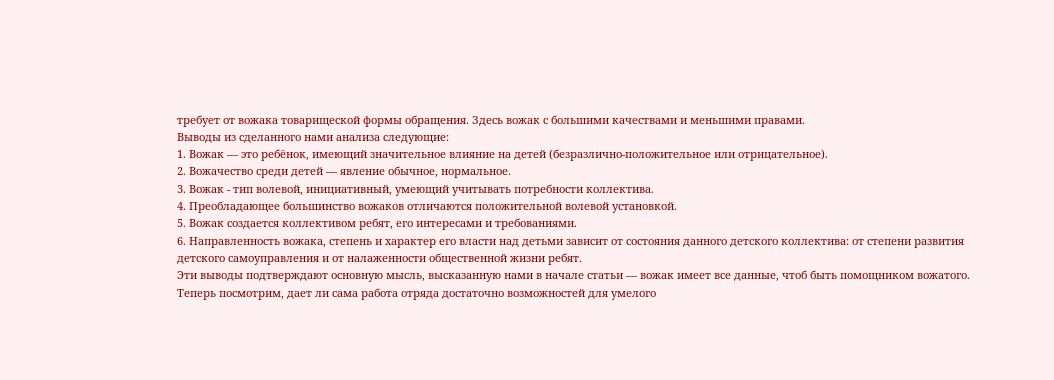требует от вожака товарищеской формы обращения. Здесь вожак с большими качествами и меньшими правами.
Выводы из сделанного нами анализа следующие:
1. Вожак — это ребёнок, имеющий значительное влияние на детей (безразлично-положительное или отрицательное).
2. Вожачество среди детей — явление обычное, нормальное.
3. Вожак - тип волевой, инициативный, умеющий учитывать потребности коллектива.
4. Преобладающее большинство вожаков отличаются положительной волевой установкой.
5. Вожак создается коллективом ребят, его интересами и требованиями.
6. Направленность вожака, степень и характер его власти над детьми зависит от состояния данного детского коллектива: от степени развития детского самоуправления и от налаженности общественной жизни ребят.
Эти выводы подтверждают основную мысль, высказанную нами в начале статьи — вожак имеет все данные, чтоб быть помощником вожатого.
Теперь посмотрим, дает ли сама работа отряда достаточно возможностей для умелого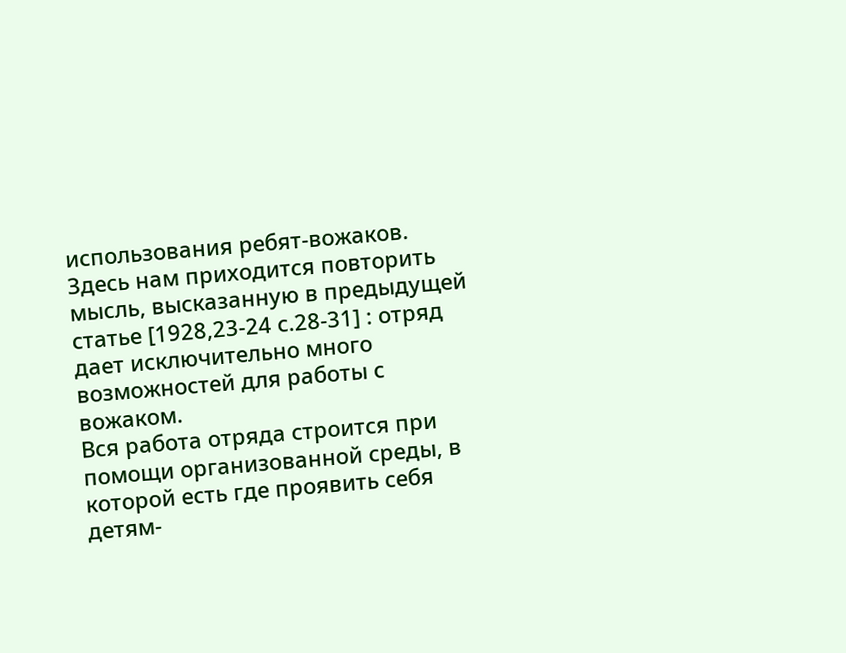использования ребят-вожаков. Здесь нам приходится повторить мысль, высказанную в предыдущей статье [1928,23-24 с.28-31] : отряд дает исключительно много возможностей для работы с вожаком.
Вся работа отряда строится при помощи организованной среды, в которой есть где проявить себя детям-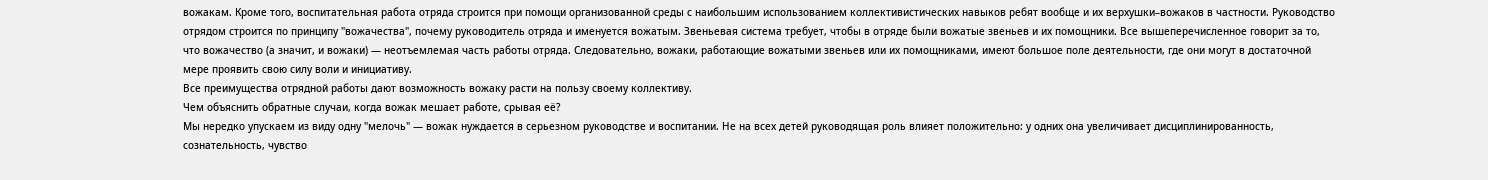вожакам. Кроме того, воспитательная работа отряда строится при помощи организованной среды с наибольшим использованием коллективистических навыков ребят вообще и их верхушки–вожаков в частности. Руководство отрядом строится по принципу "вожачества", почему руководитель отряда и именуется вожатым. Звеньевая система требует, чтобы в отряде были вожатые звеньев и их помощники. Все вышеперечисленное говорит за то, что вожачество (а значит, и вожаки) — неотъемлемая часть работы отряда. Следовательно, вожаки, работающие вожатыми звеньев или их помощниками, имеют большое поле деятельности, где они могут в достаточной мере проявить свою силу воли и инициативу.
Все преимущества отрядной работы дают возможность вожаку расти на пользу своему коллективу.
Чем объяснить обратные случаи, когда вожак мешает работе, срывая её?
Мы нередко упускаем из виду одну "мелочь" — вожак нуждается в серьезном руководстве и воспитании. Не на всех детей руководящая роль влияет положительно: у одних она увеличивает дисциплинированность, сознательность, чувство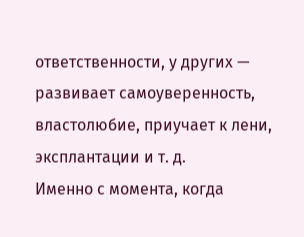ответственности, у других — развивает самоуверенность, властолюбие, приучает к лени, эксплантации и т. д.
Именно с момента, когда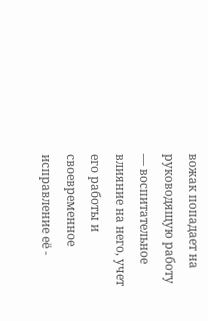вожак попадает на руководящую работу — воспитательное влияние на него, учет его работы и своевременное исправление её -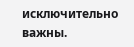исключительно важны.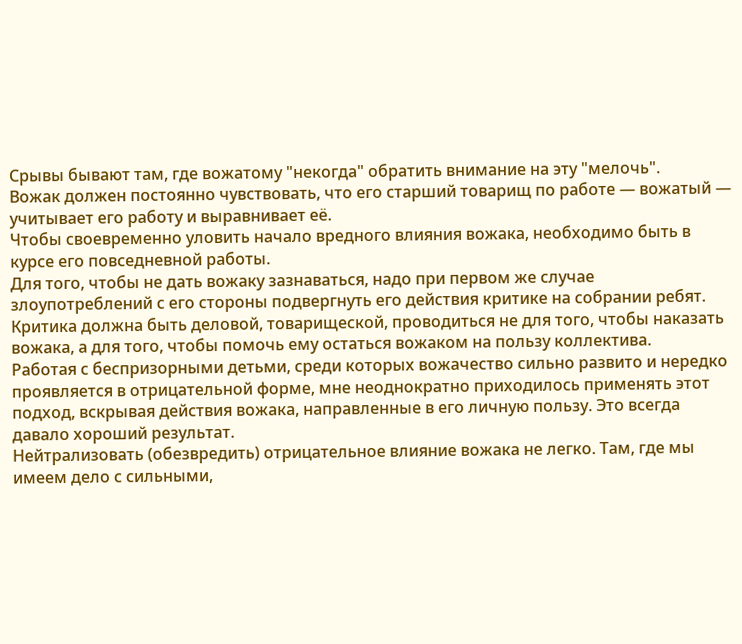Срывы бывают там, где вожатому "некогда" обратить внимание на эту "мелочь".
Вожак должен постоянно чувствовать, что его старший товарищ по работе — вожатый — учитывает его работу и выравнивает её.
Чтобы своевременно уловить начало вредного влияния вожака, необходимо быть в курсе его повседневной работы.
Для того, чтобы не дать вожаку зазнаваться, надо при первом же случае злоупотреблений с его стороны подвергнуть его действия критике на собрании ребят. Критика должна быть деловой, товарищеской, проводиться не для того, чтобы наказать вожака, а для того, чтобы помочь ему остаться вожаком на пользу коллектива.
Работая с беспризорными детьми, среди которых вожачество сильно развито и нередко проявляется в отрицательной форме, мне неоднократно приходилось применять этот подход, вскрывая действия вожака, направленные в его личную пользу. Это всегда давало хороший результат.
Нейтрализовать (обезвредить) отрицательное влияние вожака не легко. Там, где мы имеем дело с сильными,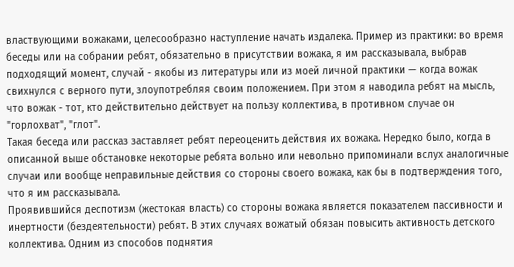властвующими вожаками, целесообразно наступление начать издалека. Пример из практики: во время беседы или на собрании ребят, обязательно в присутствии вожака, я им рассказывала, выбрав подходящий момент, случай - якобы из литературы или из моей личной практики — когда вожак свихнулся с верного пути, злоупотребляя своим положением. При этом я наводила ребят на мысль, что вожак - тот, кто действительно действует на пользу коллектива, в противном случае он "горлохват", "глот".
Такая беседа или рассказ заставляет ребят переоценить действия их вожака. Нередко было, когда в описанной выше обстановке некоторые ребята вольно или невольно припоминали вслух аналогичные случаи или вообще неправильные действия со стороны своего вожака, как бы в подтверждения того, что я им рассказывала.
Проявившийся деспотизм (жестокая власть) со стороны вожака является показателем пассивности и инертности (бездеятельности) ребят. В этих случаях вожатый обязан повысить активность детского коллектива. Одним из способов поднятия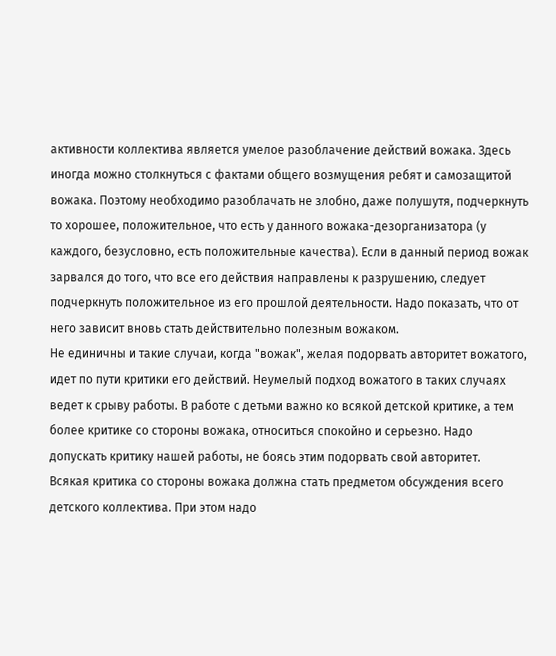активности коллектива является умелое разоблачение действий вожака. Здесь иногда можно столкнуться с фактами общего возмущения ребят и самозащитой вожака. Поэтому необходимо разоблачать не злобно, даже полушутя, подчеркнуть то хорошее, положительное, что есть у данного вожака-дезорганизатора (у каждого, безусловно, есть положительные качества). Если в данный период вожак зарвался до того, что все его действия направлены к разрушению, следует подчеркнуть положительное из его прошлой деятельности. Надо показать, что от него зависит вновь стать действительно полезным вожаком.
Не единичны и такие случаи, когда "вожак", желая подорвать авторитет вожатого, идет по пути критики его действий. Неумелый подход вожатого в таких случаях ведет к срыву работы. В работе с детьми важно ко всякой детской критике, а тем более критике со стороны вожака, относиться спокойно и серьезно. Надо допускать критику нашей работы, не боясь этим подорвать свой авторитет.
Всякая критика со стороны вожака должна стать предметом обсуждения всего детского коллектива. При этом надо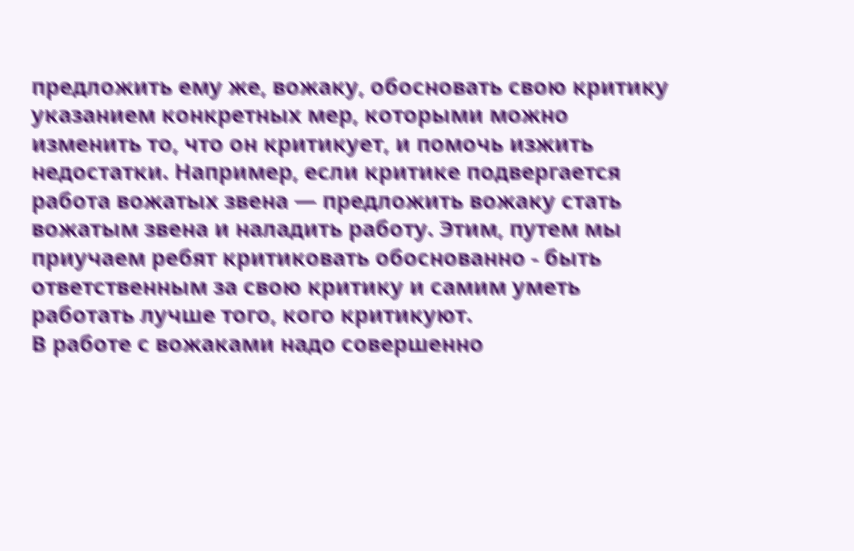предложить ему же, вожаку, обосновать свою критику указанием конкретных мер, которыми можно изменить то, что он критикует, и помочь изжить недостатки. Например, если критике подвергается работа вожатых звена — предложить вожаку стать вожатым звена и наладить работу. Этим, путем мы приучаем ребят критиковать обоснованно - быть ответственным за свою критику и самим уметь работать лучше того, кого критикуют.
В работе с вожаками надо совершенно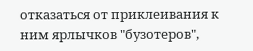отказаться от приклеивания к ним ярлычков "бузотеров",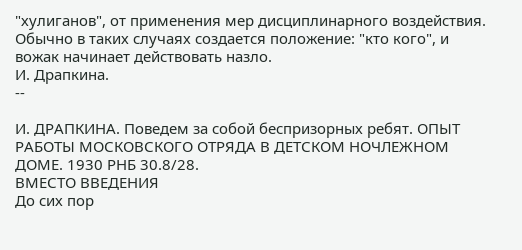"хулиганов", от применения мер дисциплинарного воздействия. Обычно в таких случаях создается положение: "кто кого", и вожак начинает действовать назло.
И. Драпкина.
--

И. ДРАПКИНА. Поведем за собой беспризорных ребят. ОПЫТ РАБОТЫ МОСКОВСКОГО ОТРЯДА В ДЕТСКОМ НОЧЛЕЖНОМ ДОМЕ. 1930 РНБ 30.8/28.
ВМЕСТО ВВЕДЕНИЯ
До сих пор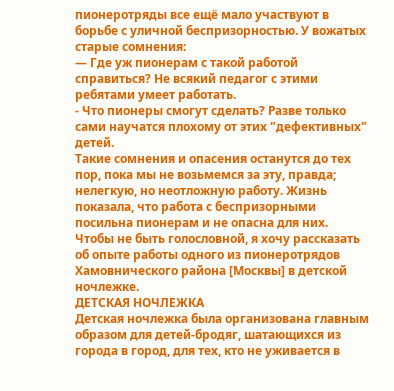пионеротряды все ещё мало участвуют в борьбе с уличной беспризорностью. У вожатых старые сомнения:
— Где уж пионерам с такой работой справиться? Не всякий педагог с этими ребятами умеет работать.
- Что пионеры смогут сделать? Разве только сами научатся плохому от этих "дефективных" детей.
Такие сомнения и опасения останутся до тех пор, пока мы не возьмемся за эту, правда; нелегкую, но неотложную работу. Жизнь показала, что работа с беспризорными посильна пионерам и не опасна для них.
Чтобы не быть голословной, я хочу рассказать об опыте работы одного из пионеротрядов Хамовнического района [Москвы] в детской ночлежке.
ДЕТСКАЯ НОЧЛЕЖКА
Детская ночлежка была организована главным образом для детей-бродяг, шатающихся из города в город, для тех, кто не уживается в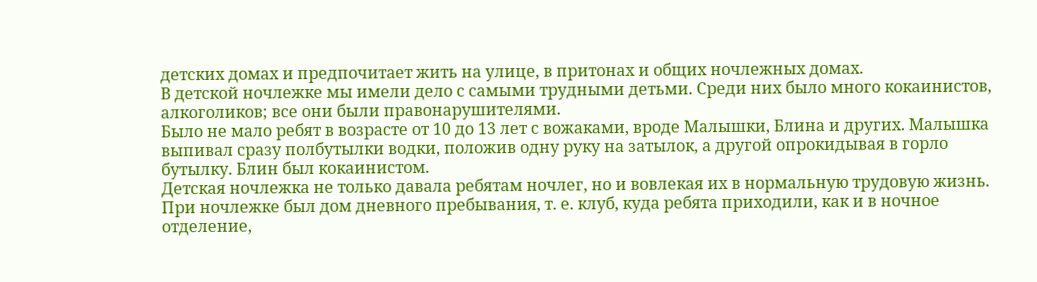детских домах и предпочитает жить на улице, в притонах и общих ночлежных домах.
В детской ночлежке мы имели дело с самыми трудными детьми. Среди них было много кокаинистов, алкоголиков; все они были правонарушителями.
Было не мало ребят в возрасте от 10 до 13 лет с вожаками, вроде Малышки, Блина и других. Малышка выпивал сразу полбутылки водки, положив одну руку на затылок, а другой опрокидывая в горло бутылку. Блин был кокаинистом.
Детская ночлежка не только давала ребятам ночлег, но и вовлекая их в нормальную трудовую жизнь.
При ночлежке был дом дневного пребывания, т. е. клуб, куда ребята приходили, как и в ночное отделение,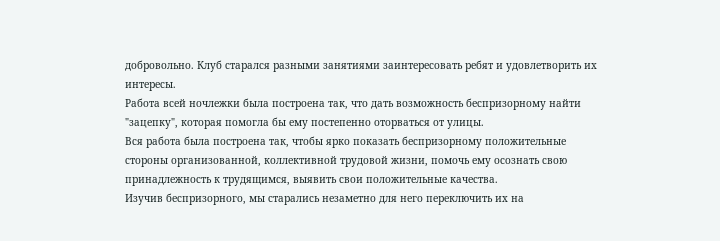добровольно. Клуб старался разными занятиями заинтересовать ребят и удовлетворить их интересы.
Работа всей ночлежки была построена так, что дать возможность беспризорному найти "зацепку", которая помогла бы ему постепенно оторваться от улицы.
Вся работа была построена так, чтобы ярко показать беспризорному положительные стороны организованной, коллективной трудовой жизни, помочь ему осознать свою принадлежность к трудящимся, выявить свои положительные качества.
Изучив беспризорного, мы старались незаметно для него переключить их на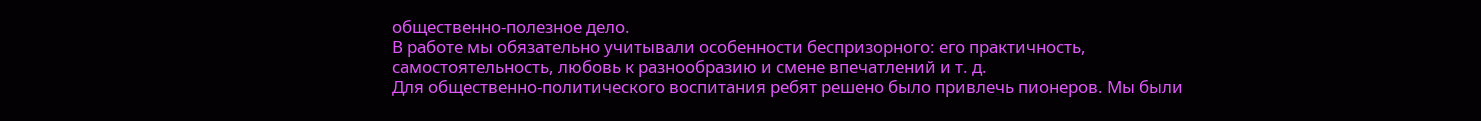общественно-полезное дело.
В работе мы обязательно учитывали особенности беспризорного: его практичность, самостоятельность, любовь к разнообразию и смене впечатлений и т. д.
Для общественно-политического воспитания ребят решено было привлечь пионеров. Мы были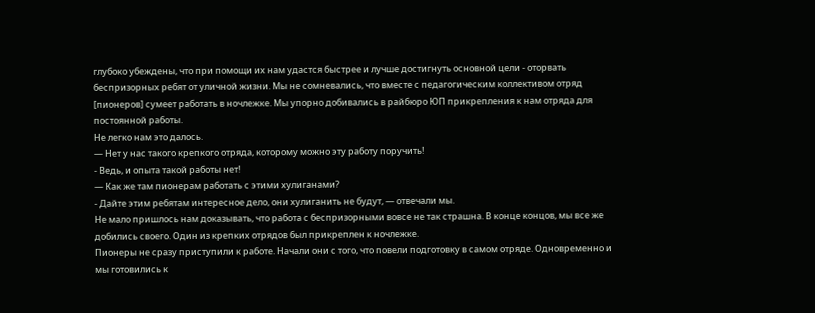глубоко убеждены, что при помощи их нам удастся быстрее и лучше достигнуть основной цели - оторвать беспризорных ребят от уличной жизни. Мы не сомневались, что вместе с педагогическим коллективом отряд [пионеров] сумеет работать в ночлежке. Мы упорно добивались в райбюро ЮП прикрепления к нам отряда для постоянной работы.
Не легко нам это далось.
— Нет у нас такого крепкого отряда, которому можно эту работу поручить!
- Ведь, и опыта такой работы нет!
— Как же там пионерам работать с этими хулиганами?
- Дайте этим ребятам интересное дело, они хулиганить не будут, — отвечали мы.
Не мало пришлось нам доказывать, что работа с беспризорными вовсе не так страшна. В конце концов, мы все же добились своего. Один из крепких отрядов был прикреплен к ночлежке.
Пионеры не сразу приступили к работе. Начали они с того, что повели подготовку в самом отряде. Одновременно и мы готовились к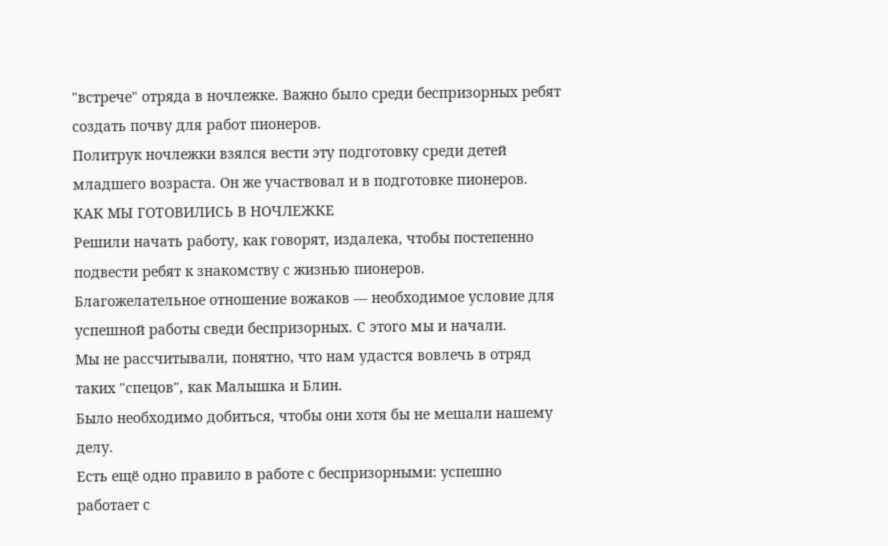"встрече" отряда в ночлежке. Важно было среди беспризорных ребят создать почву для работ пионеров.
Политрук ночлежки взялся вести эту подготовку среди детей младшего возраста. Он же участвовал и в подготовке пионеров.
КАК МЫ ГОТОВИЛИСЬ В НОЧЛЕЖКЕ
Решили начать работу, как говорят, издалека, чтобы постепенно подвести ребят к знакомству с жизнью пионеров.
Благожелательное отношение вожаков — необходимое условие для успешной работы сведи беспризорных. С этого мы и начали.
Мы не рассчитывали, понятно, что нам удастся вовлечь в отряд таких "спецов", как Малышка и Блин.
Было необходимо добиться, чтобы они хотя бы не мешали нашему делу.
Есть ещё одно правило в работе с беспризорными: успешно работает с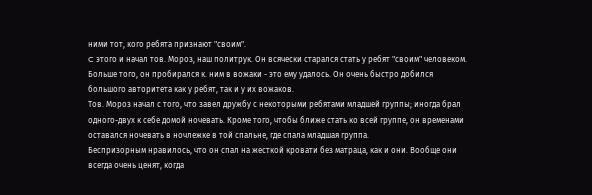ними тот, кого ребята признают "своим".
C этого и начал тов. Мороз, наш политрук. Он всячески старался стать у ребят "своим" человеком. Больше того, он пробирался к. ним в вожаки - это ему удалось. Он очень быстро добился большого авторитета как у ребят, так и у их вожаков.
Тов. Мороз начал с того, что завел дружбу с некоторыми ребятами младшей группы; иногда брал одного-двух к себе домой ночевать. Кроме того, чтобы ближе стать ко всей группе, он временами оставался ночевать в ночлежке в той спальне, где спала младшая группа.
Беспризорным нравилось, что он спал на жесткой кровати без матраца, как и они. Вообще они всегда очень ценят, когда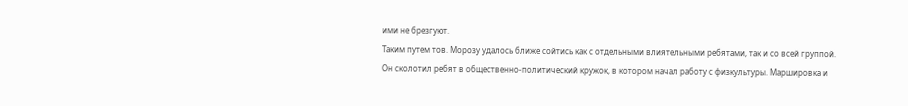ими не брезгуют.
Таким путем тов. Морозу удалось ближе сойтись как с отдельными влиятельными ребятами, так и со всей группой.
Он сколотил ребят в общественно-политический кружок, в котором начал работу с физкультуры. Маршировка и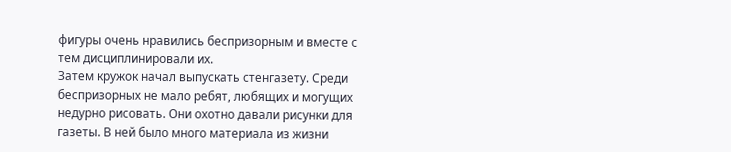фигуры очень нравились беспризорным и вместе с тем дисциплинировали их.
Затем кружок начал выпускать стенгазету. Среди беспризорных не мало ребят, любящих и могущих недурно рисовать. Они охотно давали рисунки для газеты. В ней было много материала из жизни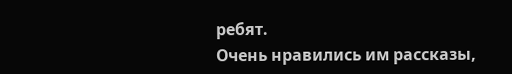ребят.
Очень нравились им рассказы,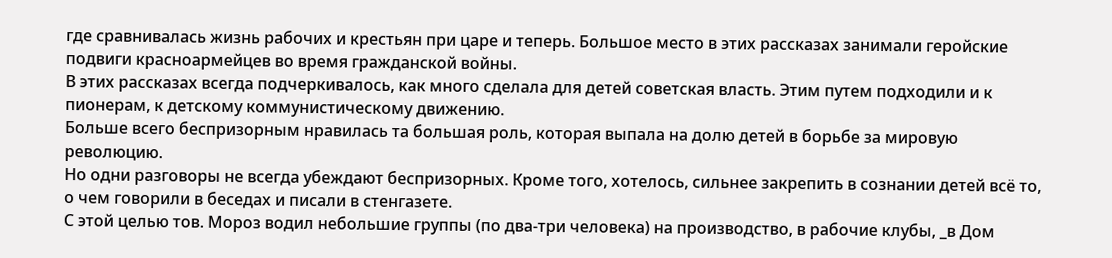где сравнивалась жизнь рабочих и крестьян при царе и теперь. Большое место в этих рассказах занимали геройские подвиги красноармейцев во время гражданской войны.
В этих рассказах всегда подчеркивалось, как много сделала для детей советская власть. Этим путем подходили и к пионерам, к детскому коммунистическому движению.
Больше всего беспризорным нравилась та большая роль, которая выпала на долю детей в борьбе за мировую революцию.
Но одни разговоры не всегда убеждают беспризорных. Кроме того, хотелось, сильнее закрепить в сознании детей всё то, о чем говорили в беседах и писали в стенгазете.
С этой целью тов. Мороз водил небольшие группы (по два-три человека) на производство, в рабочие клубы, _в Дом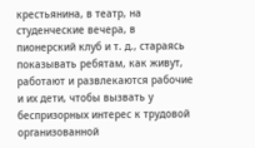крестьянина, в театр, на студенческие вечера, в пионерский клуб и т. д., стараясь показывать ребятам, как живут, работают и развлекаются рабочие и их дети, чтобы вызвать у беспризорных интерес к трудовой организованной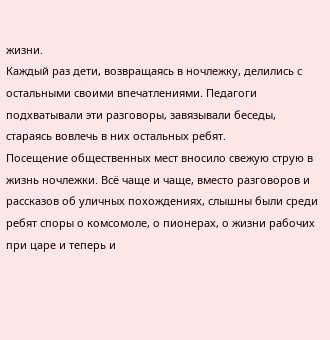жизни.
Каждый раз дети, возвращаясь в ночлежку, делились с остальными своими впечатлениями. Педагоги подхватывали эти разговоры, завязывали беседы, стараясь вовлечь в них остальных ребят.
Посещение общественных мест вносило свежую струю в жизнь ночлежки. Всё чаще и чаще, вместо разговоров и рассказов об уличных похождениях, слышны были среди ребят споры о комсомоле, о пионерах, о жизни рабочих при царе и теперь и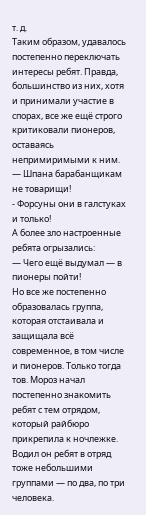т. д.
Таким образом, удавалось постепенно переключать интересы ребят. Правда, большинство из них, хотя и принимали участие в спорах, все же ещё строго критиковали пионеров, оставаясь непримиримыми к ним.
— Шпана барабанщикам не товарищи!
- Форсуны они в галстуках и только!
А более зло настроенные ребята огрызались:
— Чего ещё выдумал — в пионеры пойти!
Но все же постепенно образовалась группа, которая отстаивала и защищала всё современное, в том числе и пионеров. Только тогда тов. Мороз начал постепенно знакомить ребят с тем отрядом, который райбюро прикрепила к ночлежке. Водил он ребят в отряд тоже небольшими группами — по два, по три человека.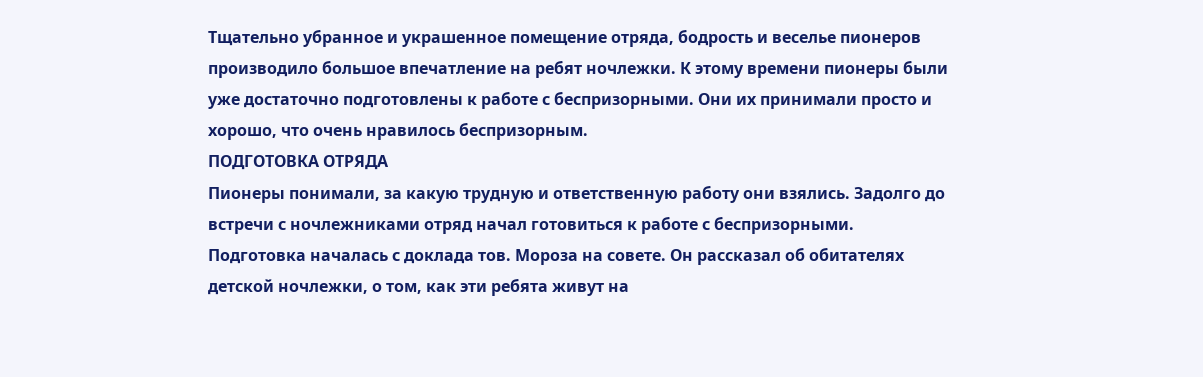Тщательно убранное и украшенное помещение отряда, бодрость и веселье пионеров производило большое впечатление на ребят ночлежки. К этому времени пионеры были уже достаточно подготовлены к работе с беспризорными. Они их принимали просто и хорошо, что очень нравилось беспризорным.
ПОДГОТОВКА ОТРЯДА
Пионеры понимали, за какую трудную и ответственную работу они взялись. Задолго до встречи с ночлежниками отряд начал готовиться к работе с беспризорными.
Подготовка началась с доклада тов. Мороза на совете. Он рассказал об обитателях детской ночлежки, о том, как эти ребята живут на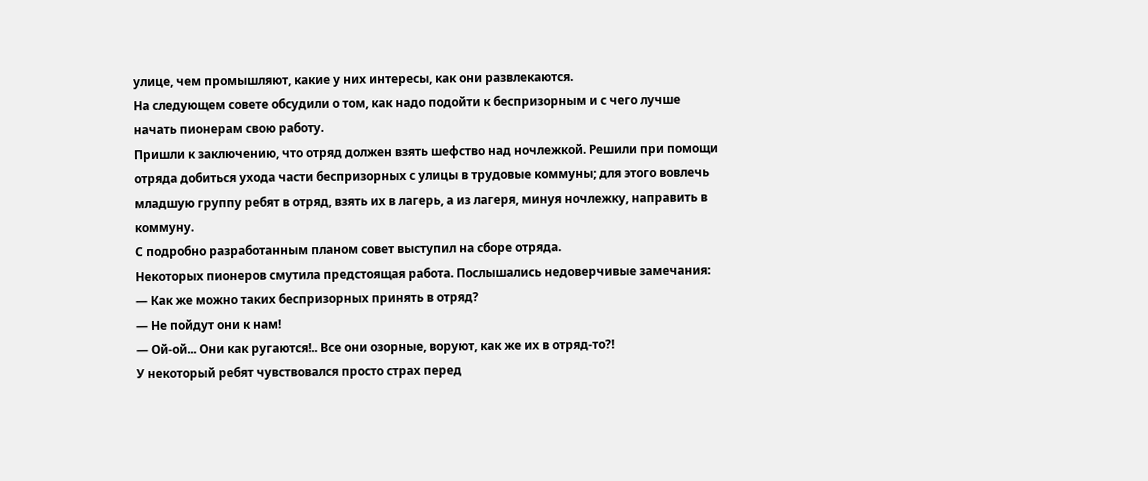улице, чем промышляют, какие у них интересы, как они развлекаются.
На следующем совете обсудили о том, как надо подойти к беспризорным и с чего лучше начать пионерам свою работу.
Пришли к заключению, что отряд должен взять шефство над ночлежкой. Решили при помощи отряда добиться ухода части беспризорных с улицы в трудовые коммуны; для этого вовлечь младшую группу ребят в отряд, взять их в лагерь, а из лагеря, минуя ночлежку, направить в коммуну.
С подробно разработанным планом совет выступил на сборе отряда.
Некоторых пионеров смутила предстоящая работа. Послышались недоверчивые замечания:
— Как же можно таких беспризорных принять в отряд?
— Не пойдут они к нам!
— Ой-ой... Они как ругаются!.. Все они озорные, воруют, как же их в отряд-то?!
У некоторый ребят чувствовался просто страх перед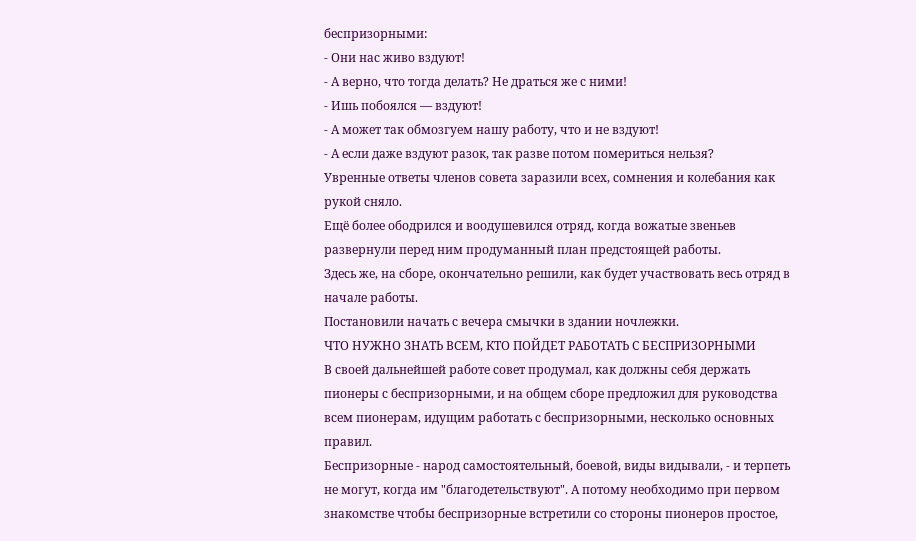беспризорными:
- Они нас живо вздуют!
- А верно, что тогда делать? Не драться же с ними!
- Ишь побоялся — вздуют!
- А может так обмозгуем нашу работу, что и не вздуют!
- А если даже вздуют разок, так разве потом помериться нельзя?
Увренные ответы членов совета заразили всех, сомнения и колебания как рукой сняло.
Ещё более ободрился и воодушевился отряд, когда вожатые звеньев развернули перед ним продуманный план предстоящей работы.
Здесь же, на сборе, окончательно решили, как будет участвовать весь отряд в начале работы.
Постановили начать с вечера смычки в здании ночлежки.
ЧТО НУЖНО ЗНАТЬ ВСЕМ, КТО ПОЙДЕТ РАБОТАТЬ С БЕСПРИЗОРНЫМИ
В своей дальнейшей работе совет продумал, как должны себя держать пионеры с беспризорными, и на общем сборе предложил для руководства всем пионерам, идущим работать с беспризорными, несколько основных правил.
Беспризорные - народ самостоятельный, боевой, виды видывали, - и терпеть не могут, когда им "благодетельствуют". А потому необходимо при первом знакомстве чтобы беспризорные встретили со стороны пионеров простое,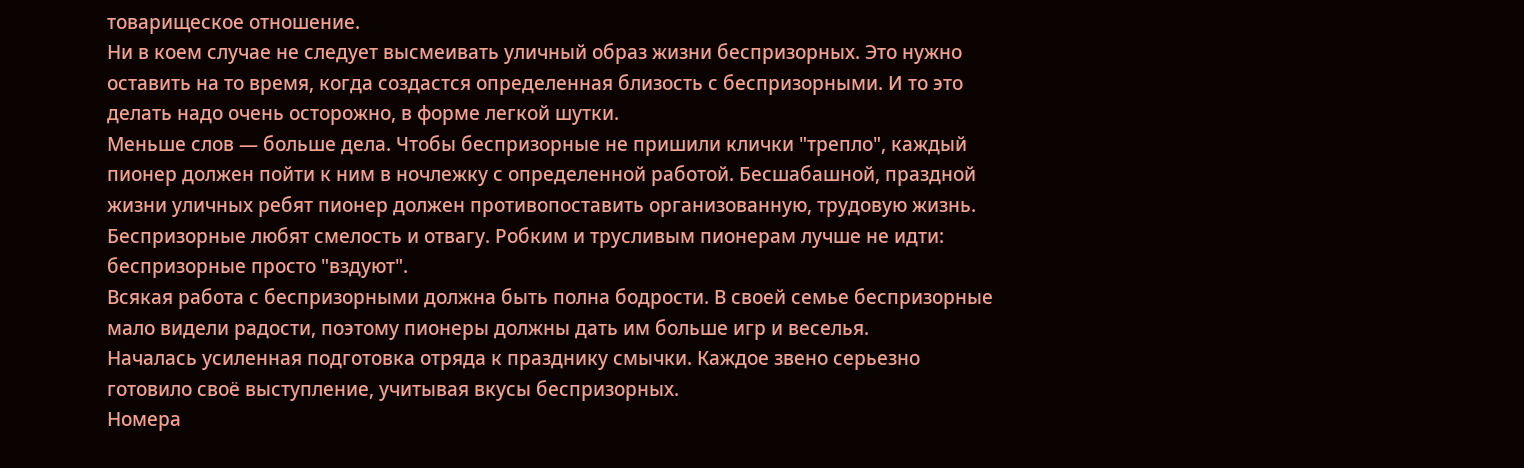товарищеское отношение.
Ни в коем случае не следует высмеивать уличный образ жизни беспризорных. Это нужно оставить на то время, когда создастся определенная близость с беспризорными. И то это делать надо очень осторожно, в форме легкой шутки.
Меньше слов — больше дела. Чтобы беспризорные не пришили клички "трепло", каждый пионер должен пойти к ним в ночлежку с определенной работой. Бесшабашной, праздной жизни уличных ребят пионер должен противопоставить организованную, трудовую жизнь.
Беспризорные любят смелость и отвагу. Робким и трусливым пионерам лучше не идти: беспризорные просто "вздуют".
Всякая работа с беспризорными должна быть полна бодрости. В своей семье беспризорные мало видели радости, поэтому пионеры должны дать им больше игр и веселья.
Началась усиленная подготовка отряда к празднику смычки. Каждое звено серьезно готовило своё выступление, учитывая вкусы беспризорных.
Номера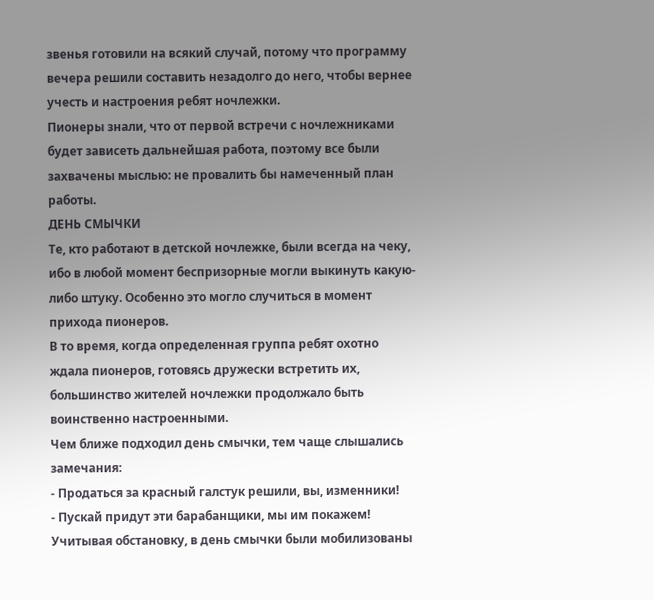звенья готовили на всякий случай, потому что программу вечера решили составить незадолго до него, чтобы вернее учесть и настроения ребят ночлежки.
Пионеры знали, что от первой встречи с ночлежниками будет зависеть дальнейшая работа, поэтому все были захвачены мыслью: не провалить бы намеченный план работы.
ДЕНЬ СМЫЧКИ
Те, кто работают в детской ночлежке, были всегда на чеку, ибо в любой момент беспризорные могли выкинуть какую-либо штуку. Особенно это могло случиться в момент прихода пионеров.
В то время, когда определенная группа ребят охотно ждала пионеров, готовясь дружески встретить их, большинство жителей ночлежки продолжало быть воинственно настроенными.
Чем ближе подходил день смычки, тем чаще слышались замечания:
- Продаться за красный галстук решили, вы, изменники!
- Пускай придут эти барабанщики, мы им покажем!
Учитывая обстановку, в день смычки были мобилизованы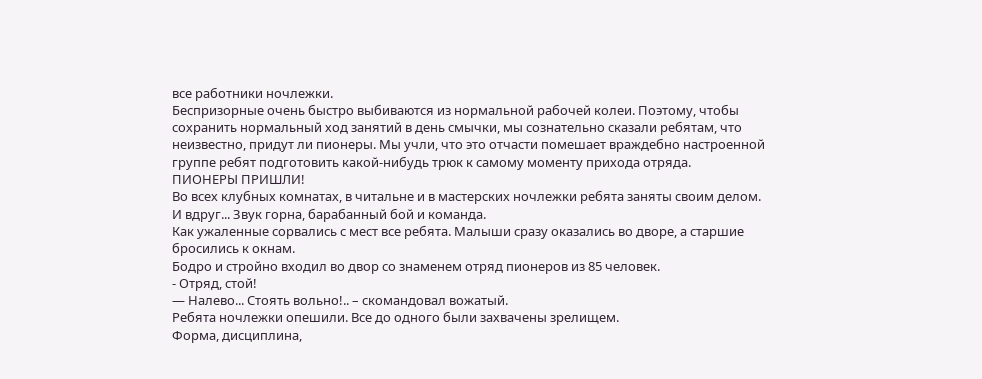все работники ночлежки.
Беспризорные очень быстро выбиваются из нормальной рабочей колеи. Поэтому, чтобы сохранить нормальный ход занятий в день смычки, мы сознательно сказали ребятам, что неизвестно, придут ли пионеры. Мы учли, что это отчасти помешает враждебно настроенной группе ребят подготовить какой-нибудь трюк к самому моменту прихода отряда.
ПИОНЕРЫ ПРИШЛИ!
Во всех клубных комнатах, в читальне и в мастерских ночлежки ребята заняты своим делом. И вдруг... Звук горна, барабанный бой и команда.
Как ужаленные сорвались с мест все ребята. Малыши сразу оказались во дворе, а старшие бросились к окнам.
Бодро и стройно входил во двор со знаменем отряд пионеров из 85 человек.
- Отряд, стой!
— Налево... Стоять вольно!.. – скомандовал вожатый.
Ребята ночлежки опешили. Все до одного были захвачены зрелищем.
Форма, дисциплина,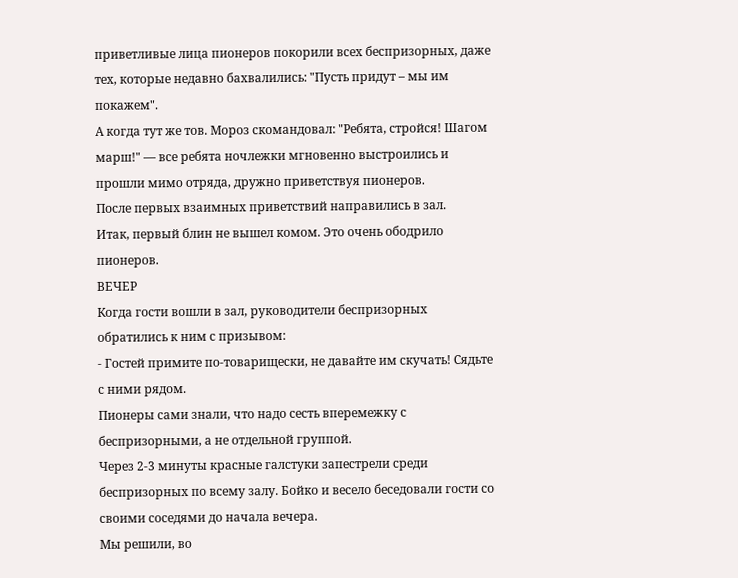приветливые лица пионеров покорили всех беспризорных, даже тех, которые недавно бахвалились: "Пусть придут – мы им покажем".
А когда тут же тов. Мороз скомандовал: "Ребята, стройся! Шагом марш!" — все ребята ночлежки мгновенно выстроились и прошли мимо отряда, дружно приветствуя пионеров.
После первых взаимных приветствий направились в зал.
Итак, первый блин не вышел комом. Это очень ободрило пионеров.
ВЕЧЕР
Когда гости вошли в зал, руководители беспризорных обратились к ним с призывом:
- Гостей примите по-товарищески, не давайте им скучать! Сядьте с ними рядом.
Пионеры сами знали, что надо сесть вперемежку с беспризорными, а не отдельной группой.
Через 2-3 минуты красные галстуки запестрели среди беспризорных по всему залу. Бойко и весело беседовали гости со своими соседями до начала вечера.
Мы решили, во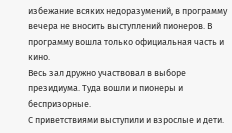избежание всяких недоразумений, в программу вечера не вносить выступлений пионеров. В программу вошла только официальная часть и кино.
Весь зал дружно участвовал в выборе президиума. Туда вошли и пионеры и беспризорные.
С приветствиями выступили и взрослые и дети.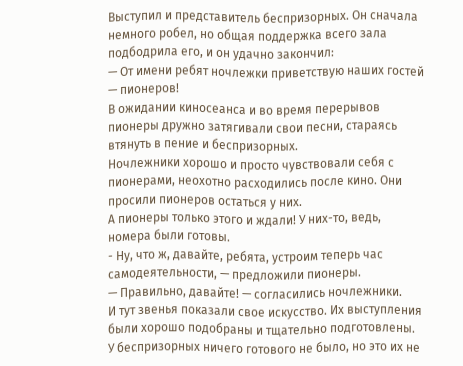Выступил и представитель беспризорных. Он сначала немного робел, но общая поддержка всего зала подбодрила его, и он удачно закончил:
— От имени ребят ночлежки приветствую наших гостей — пионеров!
В ожидании киносеанса и во время перерывов пионеры дружно затягивали свои песни, стараясь втянуть в пение и беспризорных.
Ночлежники хорошо и просто чувствовали себя с пионерами, неохотно расходились после кино. Они просили пионеров остаться у них.
А пионеры только этого и ждали! У них-то, ведь, номера были готовы.
- Ну, что ж, давайте, ребята, устроим теперь час самодеятельности, — предложили пионеры.
— Правильно, давайте! — согласились ночлежники.
И тут звенья показали свое искусство. Их выступления были хорошо подобраны и тщательно подготовлены.
У беспризорных ничего готового не было, но это их не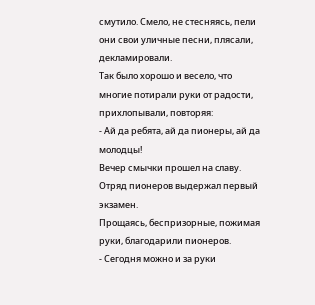смутило. Смело, не стесняясь, пели они свои уличные песни, плясали, декламировали.
Так было хорошо и весело, что многие потирали руки от радости, прихлопывали, повторяя:
- Ай да ребята, ай да пионеры, ай да молодцы!
Вечер смычки прошел на cлавy. Отряд пионеров выдержал первый экзамен.
Прощаясь, беспризорные, пожимая руки, благодарили пионеров.
- Сегодня можно и за руки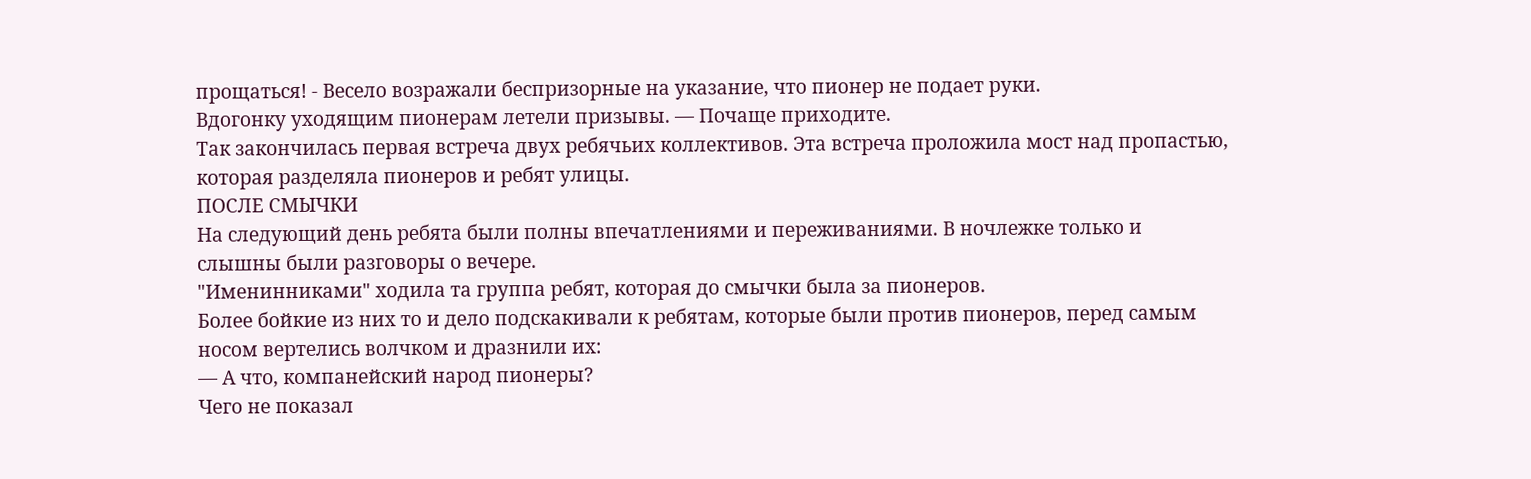прощаться! - Весело возражали беспризорные на указание, что пионер не подает руки.
Вдогонку уходящим пионерам летели призывы. — Почаще приходите.
Так закончилась первая встреча двух ребячьих коллективов. Эта встреча проложила мост над пропастью, которая разделяла пионеров и ребят улицы.
ПОСЛЕ СМЫЧКИ
На следующий день ребята были полны впечатлениями и переживаниями. В ночлежке только и слышны были разговоры о вечере.
"Именинниками" ходила та группа ребят, которая до смычки была за пионеров.
Более бойкие из них то и дело подскакивали к ребятам, которые были против пионеров, перед самым носом вертелись волчком и дразнили их:
— А что, компанейский народ пионеры?
Чего не показал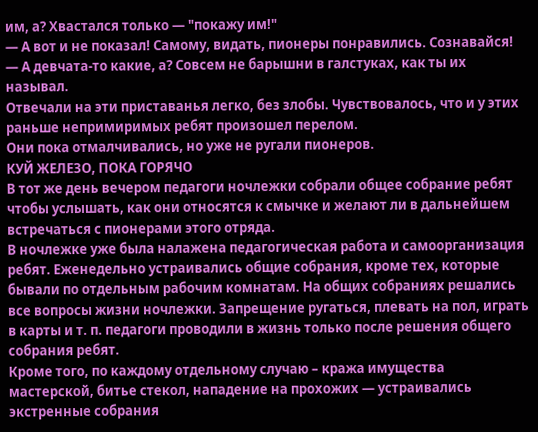им, а? Хвастался только — "покажу им!"
— А вот и не показал! Самому, видать, пионеры понравились. Сознавайся!
— А девчата-то какие, а? Совсем не барышни в галстуках, как ты их называл.
Отвечали на эти приставанья легко, без злобы. Чувствовалось, что и у этих раньше непримиримых ребят произошел перелом.
Они пока отмалчивались, но уже не ругали пионеров.
КУЙ ЖЕЛЕЗО, ПОКА ГОРЯЧО
В тот же день вечером педагоги ночлежки собрали общее собрание ребят чтобы услышать, как они относятся к смычке и желают ли в дальнейшем встречаться с пионерами этого отряда.
В ночлежке уже была налажена педагогическая работа и самоорганизация ребят. Еженедельно устраивались общие собрания, кроме тех, которые бывали по отдельным рабочим комнатам. На общих собраниях решались все вопросы жизни ночлежки. Запрещение ругаться, плевать на пол, играть в карты и т. п. педагоги проводили в жизнь только после решения общего собрания ребят.
Кроме того, по каждому отдельному случаю – кража имущества мастерской, битье стекол, нападение на прохожих — устраивались экстренные собрания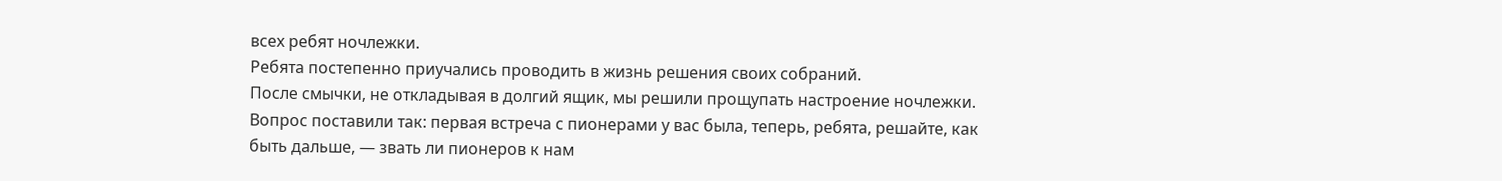всех ребят ночлежки.
Ребята постепенно приучались проводить в жизнь решения своих собраний.
После смычки, не откладывая в долгий ящик, мы решили прощупать настроение ночлежки. Вопрос поставили так: первая встреча с пионерами у вас была, теперь, ребята, решайте, как быть дальше, — звать ли пионеров к нам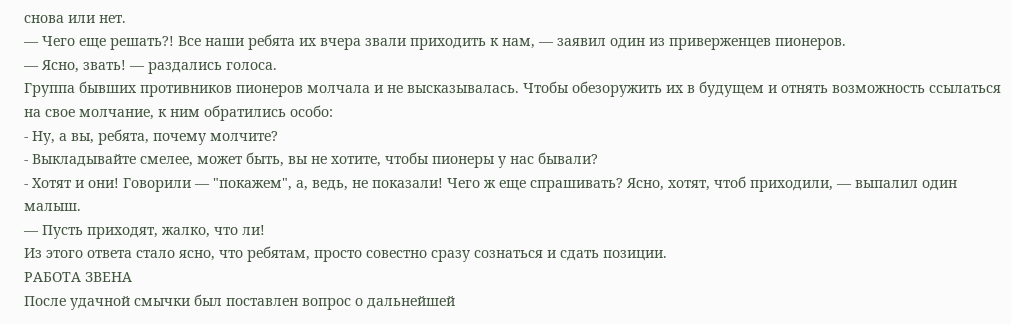снова или нет.
— Чего еще решать?! Все наши ребята их вчера звали приходить к нам, — заявил один из приверженцев пионеров.
— Ясно, звать! — раздались голоса.
Группа бывших противников пионеров молчала и не высказывалась. Чтобы обезоружить их в будущем и отнять возможность ссылаться на свое молчание, к ним обратились особо:
- Ну, а вы, ребята, почему молчите?
- Выкладывайте смелее, может быть, вы не хотите, чтобы пионеры у нас бывали?
- Хотят и они! Говорили — "покажем", а, ведь, не показали! Чего ж еще спрашивать? Ясно, хотят, чтоб приходили, — выпалил один малыш.
— Пусть приходят, жалко, что ли!
Из этого ответа стало ясно, что ребятам, просто совестно сразу сознаться и сдать позиции.
РАБОТА ЗВЕНА
После удачной смычки был поставлен вопрос о дальнейшей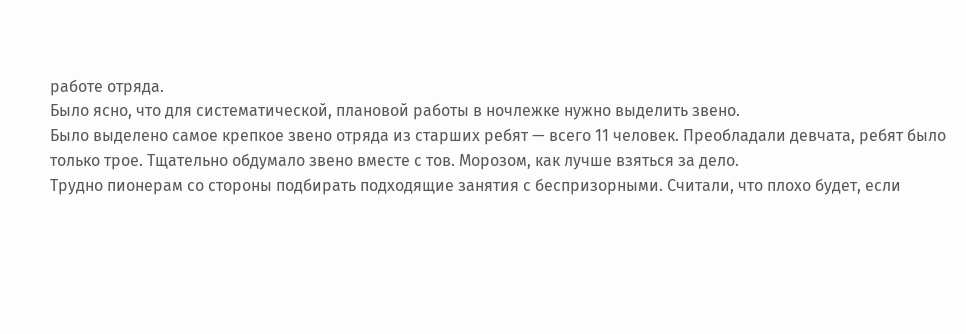работе отряда.
Было ясно, что для систематической, плановой работы в ночлежке нужно выделить звено.
Было выделено самое крепкое звено отряда из старших ребят — всего 11 человек. Преобладали девчата, ребят было только трое. Тщательно обдумало звено вместе с тов. Морозом, как лучше взяться за дело.
Трудно пионерам со стороны подбирать подходящие занятия с беспризорными. Считали, что плохо будет, если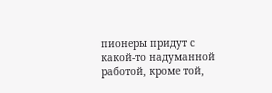пионеры придут с какой-то надуманной работой, кроме той,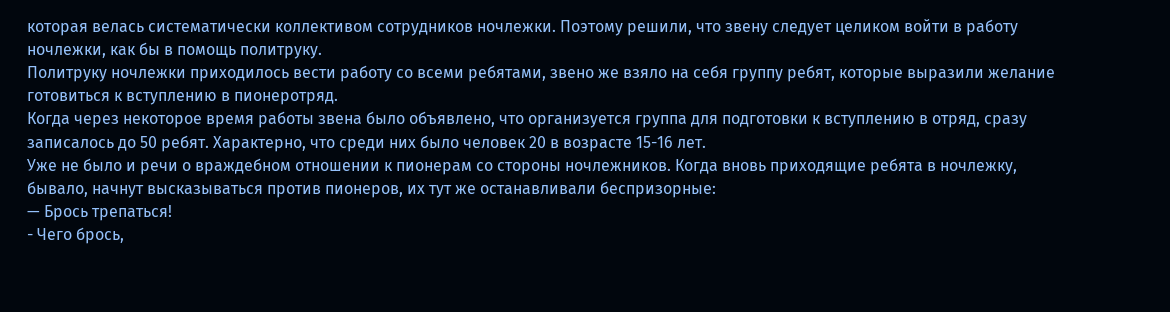которая велась систематически коллективом сотрудников ночлежки. Поэтому решили, что звену следует целиком войти в работу ночлежки, как бы в помощь политруку.
Политруку ночлежки приходилось вести работу со всеми ребятами, звено же взяло на себя группу ребят, которые выразили желание готовиться к вступлению в пионеротряд.
Когда через некоторое время работы звена было объявлено, что организуется группа для подготовки к вступлению в отряд, сразу записалось до 50 ребят. Характерно, что среди них было человек 20 в возрасте 15-16 лет.
Уже не было и речи о враждебном отношении к пионерам со стороны ночлежников. Когда вновь приходящие ребята в ночлежку, бывало, начнут высказываться против пионеров, их тут же останавливали беспризорные:
— Брось трепаться!
- Чего брось,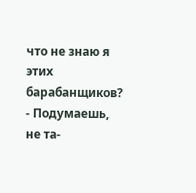что не знаю я этих барабанщиков?
- Подумаешь, не та-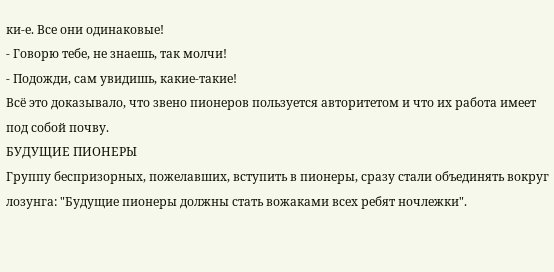ки-е. Все они одинаковые!
- Говорю тебе, не знаешь, так молчи!
- Подожди, сам увидишь, какие-такие!
Всё это доказывало, что звено пионеров пользуется авторитетом и что их работа имеет под собой почву.
БУДУЩИЕ ПИОНЕРЫ
Группу беспризорных, пожелавших, вступить в пионеры, сразу стали объединять вокруг лозунга: "Будущие пионеры должны стать вожаками всех ребят ночлежки".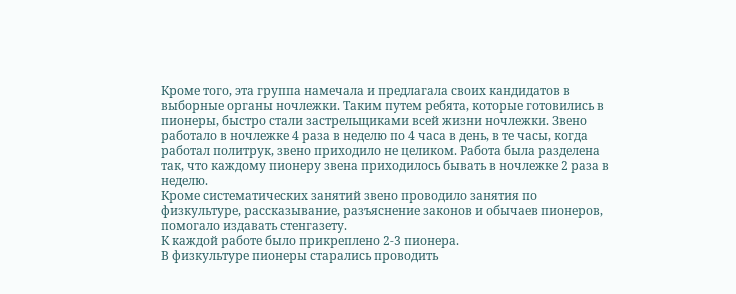Кроме того, эта группа намечала и предлагала своих кандидатов в выборные органы ночлежки. Таким путем ребята, которые готовились в пионеры, быстро стали застрельщиками всей жизни ночлежки. Звено работало в ночлежке 4 раза в неделю по 4 часа в день, в те часы, когда работал политрук, звено приходило не целиком. Работа была разделена так, что каждому пионеру звена приходилось бывать в ночлежке 2 раза в неделю.
Кроме систематических занятий звено проводило занятия по физкультуре, рассказывание, разъяснение законов и обычаев пионеров, помогало издавать стенгазету.
К каждой работе было прикреплено 2-3 пионера.
В физкультуре пионеры старались проводить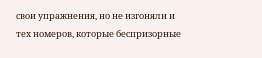свои упражнения, но не изгоняли и тех номеров, которые беспризорные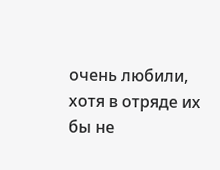очень любили, хотя в отряде их бы не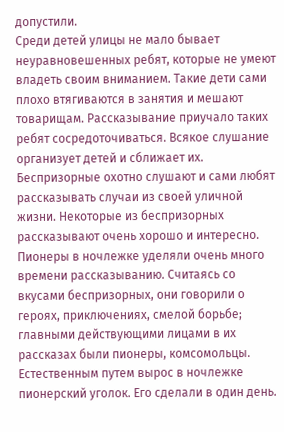допустили.
Среди детей улицы не мало бывает неуравновешенных ребят, которые не умеют владеть своим вниманием. Такие дети сами плохо втягиваются в занятия и мешают товарищам. Рассказывание приучало таких ребят сосредоточиваться. Всякое слушание организует детей и сближает их. Беспризорные охотно слушают и сами любят рассказывать случаи из своей уличной жизни. Некоторые из беспризорных рассказывают очень хорошо и интересно.
Пионеры в ночлежке уделяли очень много времени рассказыванию. Считаясь со вкусами беспризорных, они говорили о героях, приключениях, смелой борьбе; главными действующими лицами в их рассказах были пионеры, комсомольцы.
Естественным путем вырос в ночлежке пионерский уголок. Его сделали в один день.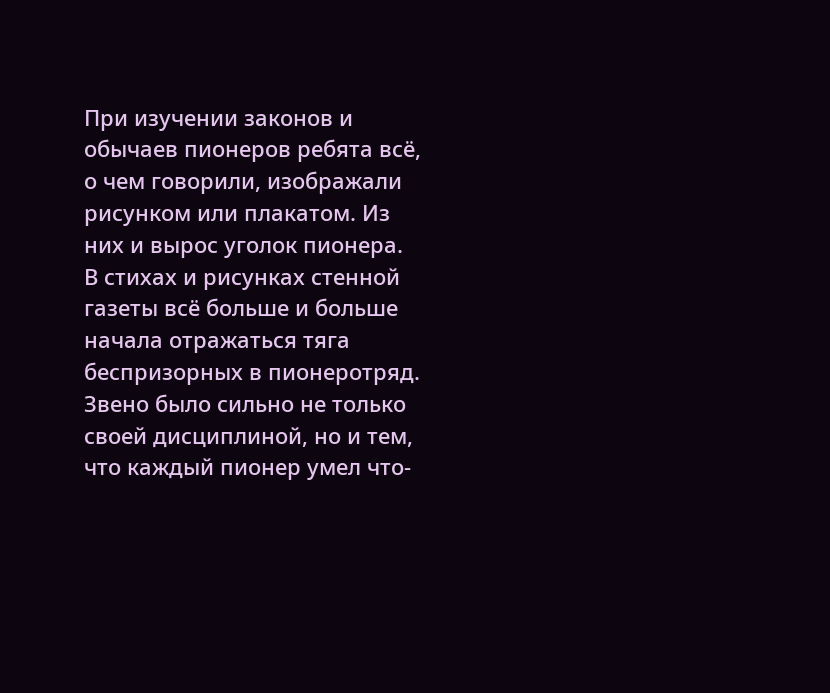При изучении законов и обычаев пионеров ребята всё, о чем говорили, изображали рисунком или плакатом. Из них и вырос уголок пионера.
В стихах и рисунках стенной газеты всё больше и больше начала отражаться тяга беспризорных в пионеротряд.
Звено было сильно не только своей дисциплиной, но и тем, что каждый пионер умел что-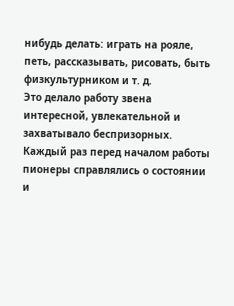нибудь делать: играть на рояле, петь, рассказывать, рисовать, быть физкультурником и т. д.
Это делало работу звена интересной, увлекательной и захватывало беспризорных.
Каждый раз перед началом работы пионеры справлялись о состоянии и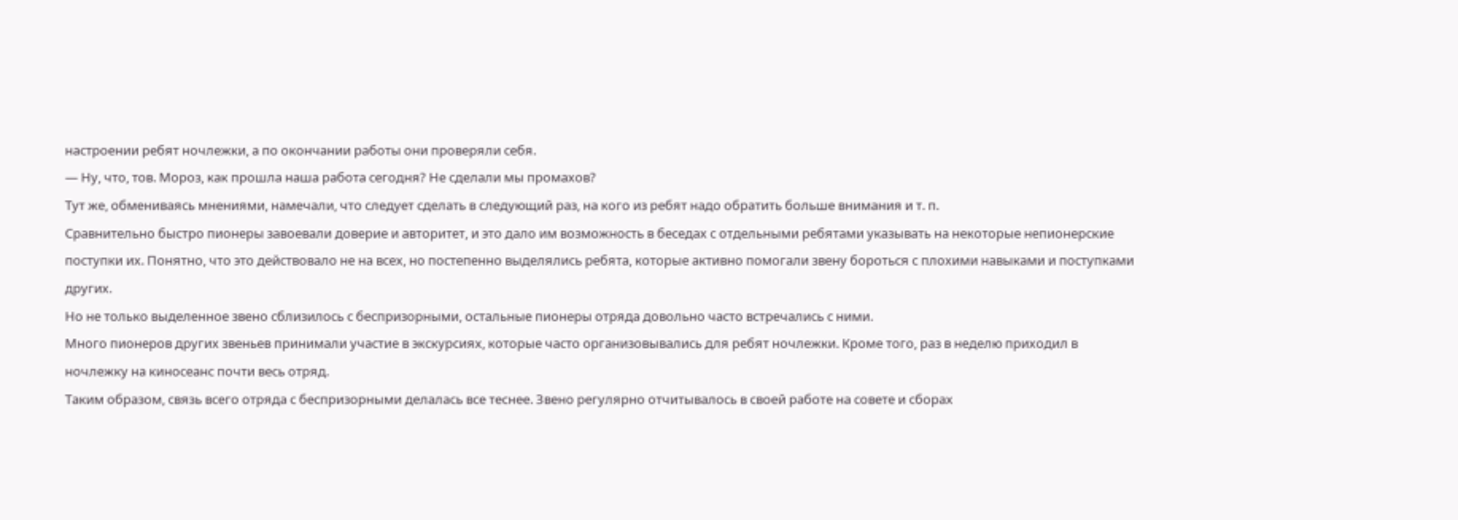настроении ребят ночлежки, а по окончании работы они проверяли себя.
— Ну, что, тов. Мороз, как прошла наша работа сегодня? Не сделали мы промахов?
Тут же, обмениваясь мнениями, намечали, что следует сделать в следующий раз, на кого из ребят надо обратить больше внимания и т. п.
Сравнительно быстро пионеры завоевали доверие и авторитет, и это дало им возможность в беседах с отдельными ребятами указывать на некоторые непионерские поступки их. Понятно, что это действовало не на всех, но постепенно выделялись ребята, которые активно помогали звену бороться с плохими навыками и поступками других.
Но не только выделенное звено сблизилось с беспризорными, остальные пионеры отряда довольно часто встречались с ними.
Много пионеров других звеньев принимали участие в экскурсиях, которые часто организовывались для ребят ночлежки. Кроме того, раз в неделю приходил в ночлежку на киносеанс почти весь отряд.
Таким образом, связь всего отряда с беспризорными делалась все теснее. Звено регулярно отчитывалось в своей работе на совете и сборах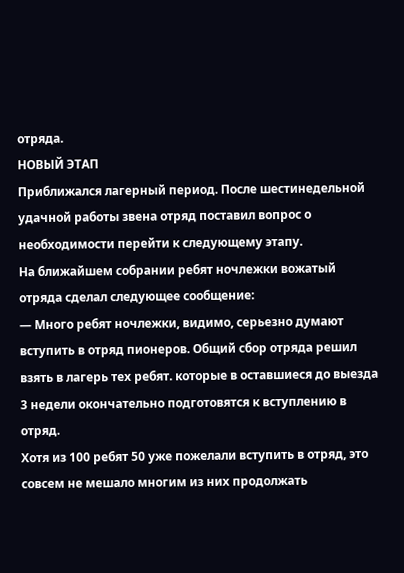отряда.
НОВЫЙ ЭТАП
Приближался лагерный период. После шестинедельной удачной работы звена отряд поставил вопрос о необходимости перейти к следующему этапу.
На ближайшем собрании ребят ночлежки вожатый отряда сделал следующее сообщение:
— Много ребят ночлежки, видимо, серьезно думают вступить в отряд пионеров. Общий сбор отряда решил взять в лагерь тех ребят. которые в оставшиеся до выезда 3 недели окончательно подготовятся к вступлению в отряд.
Хотя из 100 ребят 50 уже пожелали вступить в отряд, это совсем не мешало многим из них продолжать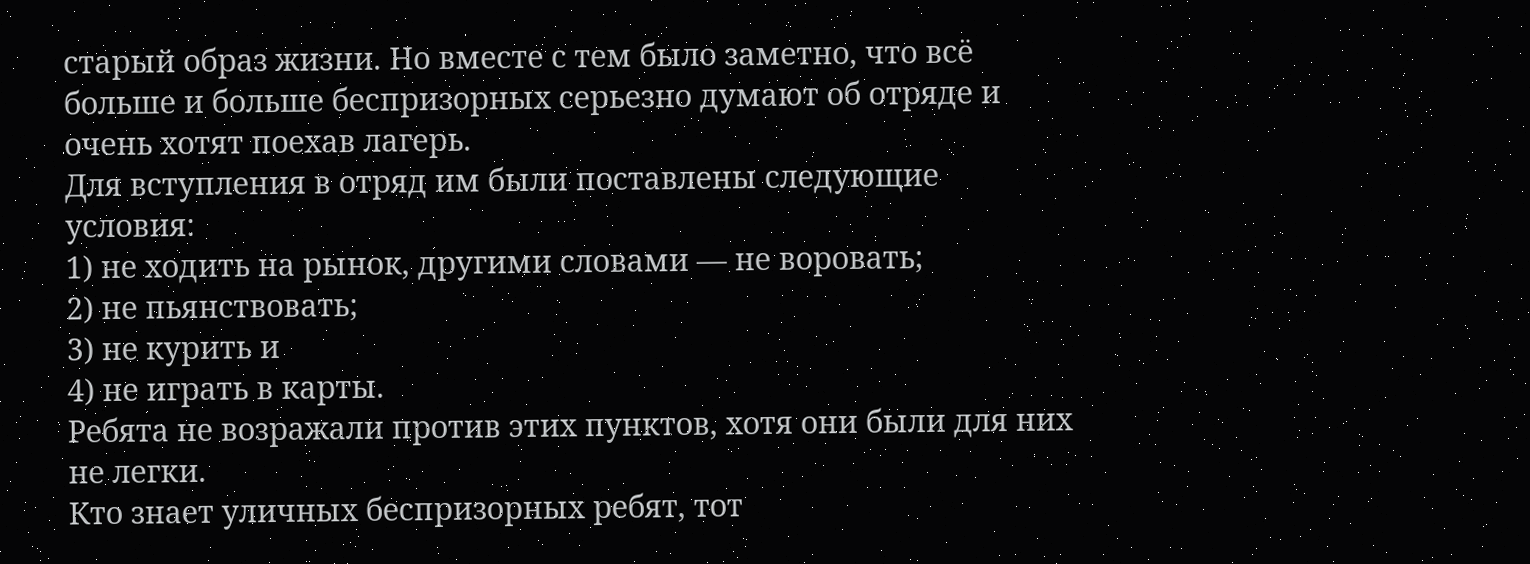старый образ жизни. Но вместе с тем было заметно, что всё больше и больше беспризорных серьезно думают об отряде и очень хотят поехав лагерь.
Для вступления в отряд им были поставлены следующие условия:
1) не ходить на рынок, другими словами — не воровать;
2) не пьянствовать;
3) не курить и
4) не играть в карты.
Ребята не возражали против этих пунктов, хотя они были для них не легки.
Кто знает уличных беспризорных ребят, тот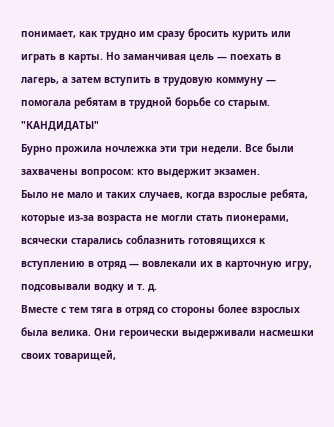понимает, как трудно им сразу бросить курить или играть в карты. Но заманчивая цель — поехать в лагерь, а затем вступить в трудовую коммуну — помогала ребятам в трудной борьбе со старым.
"КАНДИДАТЫ"
Бурно прожила ночлежка эти три недели. Все были захвачены вопросом: кто выдержит экзамен.
Было не мало и таких случаев, когда взрослые ребята, которые из-за возраста не могли стать пионерами, всячески старались соблазнить готовящихся к вступлению в отряд — вовлекали их в карточную игру, подсовывали водку и т. д.
Вместе с тем тяга в отряд со стороны более взрослых была велика. Они героически выдерживали насмешки своих товарищей,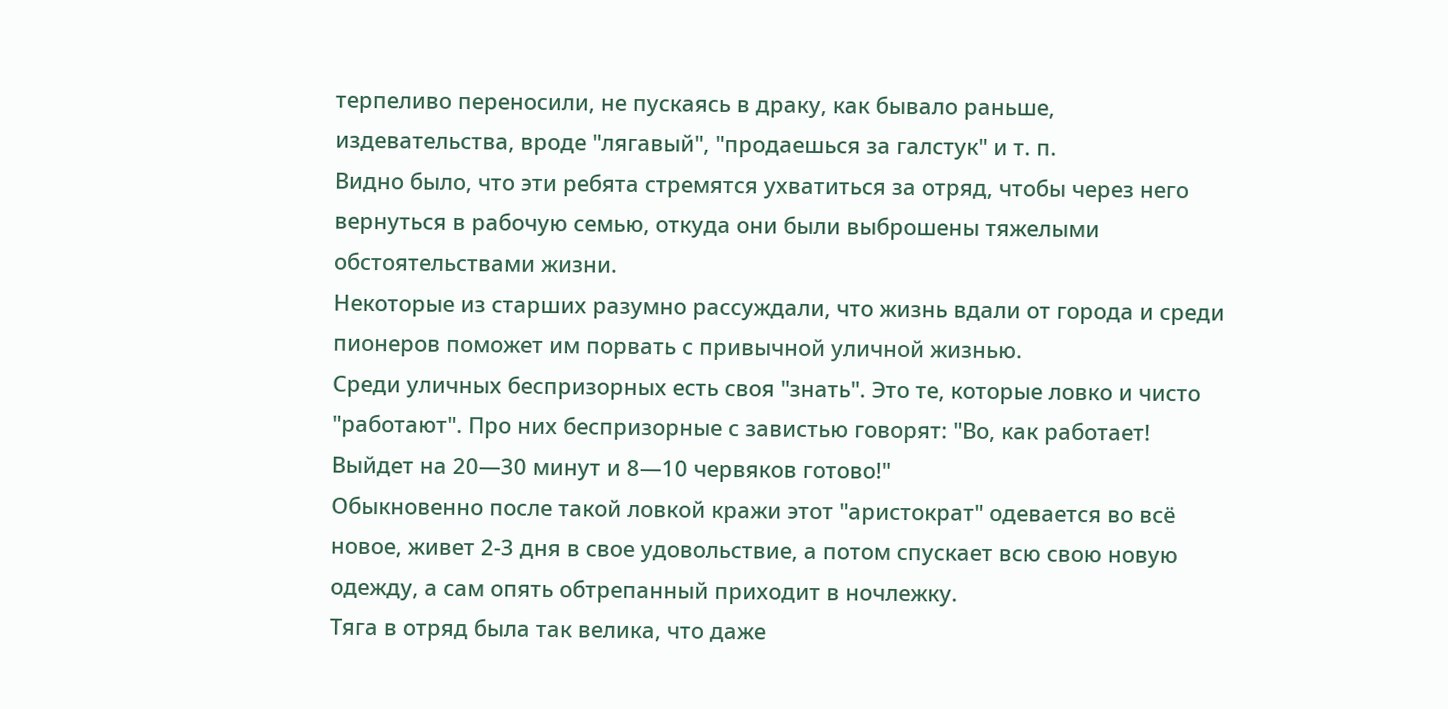терпеливо переносили, не пускаясь в драку, как бывало раньше, издевательства, вроде "лягавый", "продаешься за галстук" и т. п.
Видно было, что эти ребята стремятся ухватиться за отряд, чтобы через него вернуться в рабочую семью, откуда они были выброшены тяжелыми обстоятельствами жизни.
Некоторые из старших разумно рассуждали, что жизнь вдали от города и среди пионеров поможет им порвать с привычной уличной жизнью.
Среди уличных беспризорных есть своя "знать". Это те, которые ловко и чисто "работают". Про них беспризорные с завистью говорят: "Во, как работает! Выйдет на 20—30 минут и 8—10 червяков готово!"
Обыкновенно после такой ловкой кражи этот "аристократ" одевается во всё новое, живет 2-3 дня в свое удовольствие, а потом спускает всю свою новую одежду, а сам опять обтрепанный приходит в ночлежку.
Тяга в отряд была так велика, что даже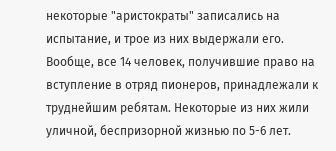некоторые "аристократы" записались на испытание, и трое из них выдержали его. Вообще, все 14 человек, получившие право на вступление в отряд пионеров, принадлежали к труднейшим ребятам. Некоторые из них жили уличной, беспризорной жизнью по 5-6 лет.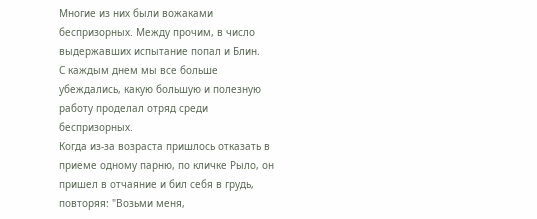Многие из них были вожаками беспризорных. Между прочим, в число выдержавших испытание попал и Блин.
С каждым днем мы все больше убеждались, какую большую и полезную работу проделал отряд среди беспризорных.
Когда из-за возраста пришлось отказать в приеме одному парню, по кличке Рыло, он пришел в отчаяние и бил себя в грудь, повторяя: "Возьми меня,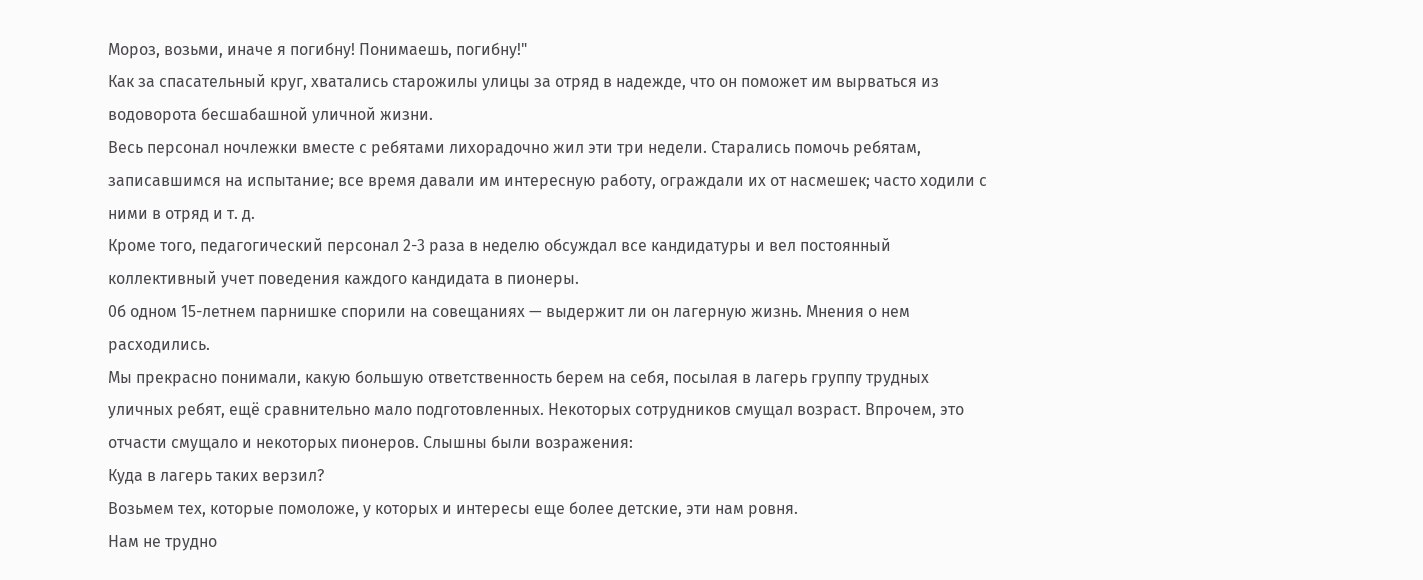Мороз, возьми, иначе я погибну! Понимаешь, погибну!"
Как за спасательный круг, хватались старожилы улицы за отряд в надежде, что он поможет им вырваться из водоворота бесшабашной уличной жизни.
Весь персонал ночлежки вместе с ребятами лихорадочно жил эти три недели. Старались помочь ребятам, записавшимся на испытание; все время давали им интересную работу, ограждали их от насмешек; часто ходили с ними в отряд и т. д.
Кроме того, педагогический персонал 2-3 раза в неделю обсуждал все кандидатуры и вел постоянный коллективный учет поведения каждого кандидата в пионеры.
0б одном 15-летнем парнишке спорили на совещаниях — выдержит ли он лагерную жизнь. Мнения о нем расходились.
Мы прекрасно понимали, какую большую ответственность берем на себя, посылая в лагерь группу трудных уличных ребят, ещё сравнительно мало подготовленных. Некоторых сотрудников смущал возраст. Впрочем, это отчасти смущало и некоторых пионеров. Слышны были возражения:
Куда в лагерь таких верзил?
Возьмем тех, которые помоложе, у которых и интересы еще более детские, эти нам ровня.
Нам не трудно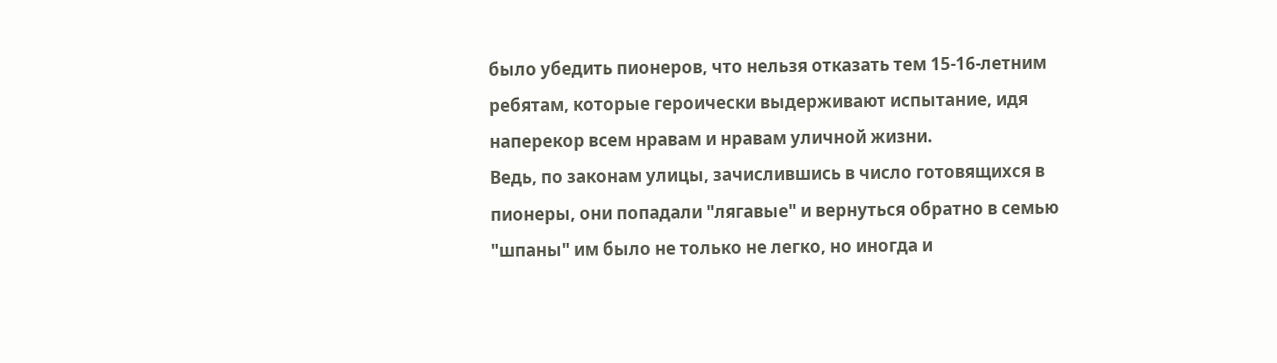было убедить пионеров, что нельзя отказать тем 15-16-летним ребятам, которые героически выдерживают испытание, идя наперекор всем нравам и нравам уличной жизни.
Ведь, по законам улицы, зачислившись в число готовящихся в пионеры, они попадали "лягавые" и вернуться обратно в семью "шпаны" им было не только не легко, но иногда и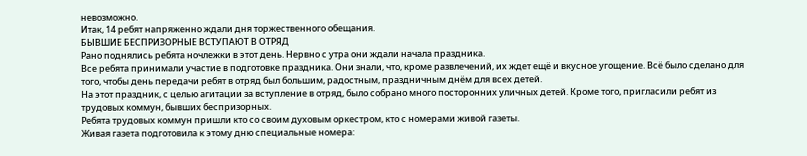невозможно.
Итак, 14 ребят напряженно ждали дня торжественного обещания.
БЫВШИЕ БЕСПРИЗОРНЫЕ ВСТУПАЮТ В ОТРЯД
Рано поднялись ребята ночлежки в этот день. Нервно с утра они ждали начала праздника.
Все ребята принимали участие в подготовке праздника. Они знали, что, кроме развлечений, их ждет ещё и вкусное угощение. Всё было сделано для того, чтобы день передачи ребят в отряд был большим, радостным, праздничным днём для всех детей.
На этот праздник, с целью агитации за вступление в отряд, было собрано много посторонних уличных детей. Кроме того, пригласили ребят из трудовых коммун, бывших беспризорных.
Ребята трудовых коммун пришли кто со своим духовым оркестром, кто с номерами живой газеты.
Живая газета подготовила к этому дню специальные номера: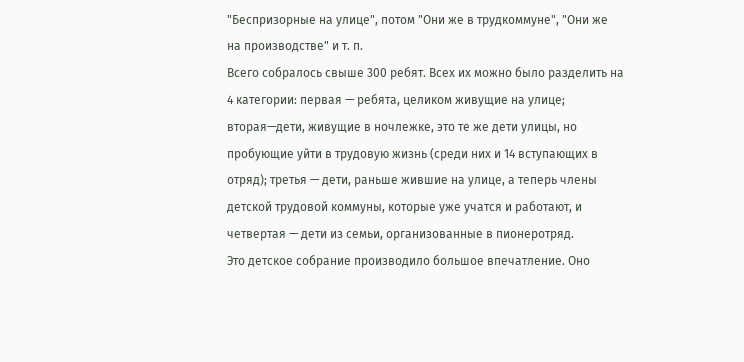"Беспризорные на улице", потом "Они же в трудкоммуне", "Они же на производстве" и т. п.
Всего собралось свыше 300 ребят. Всех их можно было разделить на 4 категории: первая — ребята, целиком живущие на улице; вторая—дети, живущие в ночлежке, это те же дети улицы, но пробующие уйти в трудовую жизнь (среди них и 14 вступающих в отряд); третья — дети, раньше жившие на улице, а теперь члены детской трудовой коммуны, которые уже учатся и работают, и четвертая — дети из семьи, организованные в пионеротряд.
Это детское собрание производило большое впечатление. Оно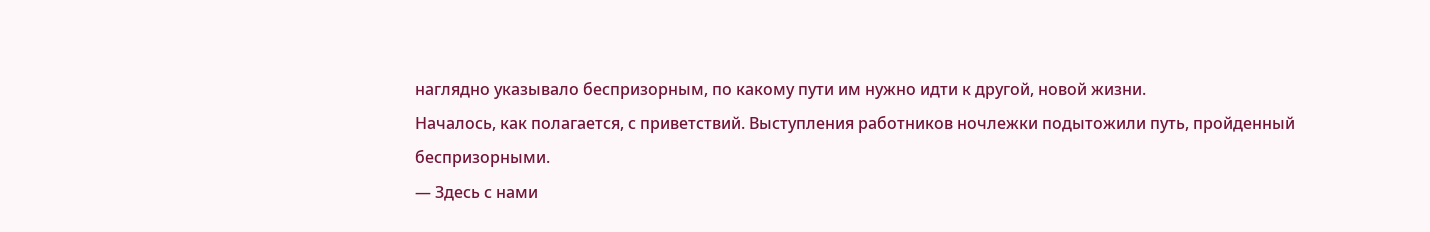наглядно указывало беспризорным, по какому пути им нужно идти к другой, новой жизни.
Началось, как полагается, с приветствий. Выступления работников ночлежки подытожили путь, пройденный беспризорными.
— Здесь с нами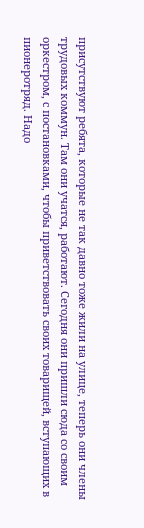присутствуют ребята, которые не так давно тоже жили на улице, теперь они члены трудовых коммун. Там они учатся, работают. Сегодня они пришли сюда со своим оркестром, с постановками, чтобы приветствовать своих товарищей, вступающих в пионеротряд. Надо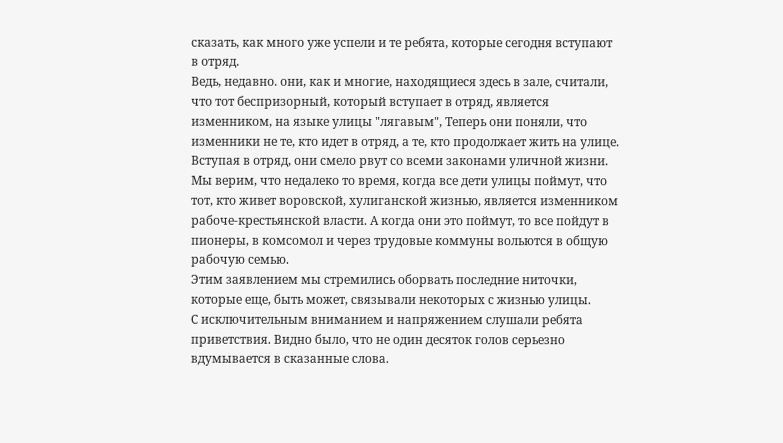сказать, как много уже успели и те ребята, которые сегодня вступают в отряд.
Ведь, недавно. они, как и многие, находящиеся здесь в зале, считали, что тот беспризорный, который вступает в отряд, является изменником, на языке улицы "лягавым", Теперь они поняли, что изменники не те, кто идет в отряд, а те, кто продолжает жить на улице.
Вступая в отряд, они смело рвут со всеми законами уличной жизни. Мы верим, что недалеко то время, когда все дети улицы поймут, что тот, кто живет воровской, хулиганской жизнью, является изменником рабоче-крестьянской власти. А когда они это поймут, то все пойдут в пионеры, в комсомол и через трудовые коммуны вольются в общую рабочую семью.
Этим заявлением мы стремились оборвать последние ниточки, которые еще, быть может, связывали некоторых с жизнью улицы.
С исключительным вниманием и напряжением слушали ребята приветствия. Видно было, что не один десяток голов серьезно вдумывается в сказанные слова.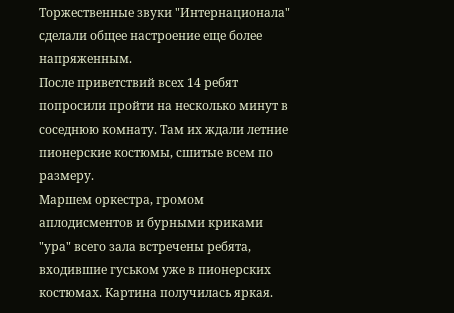Торжественные звуки "Интернационала" сделали общее настроение еще более напряженным.
После приветствий всех 14 ребят попросили пройти на несколько минут в соседнюю комнату. Там их ждали летние пионерские костюмы, сшитые всем по размеру.
Маршем оркестра, громом аплодисментов и бурными криками "ура" всего зала встречены ребята, входившие гуськом уже в пионерских костюмах. Картина получилась яркая.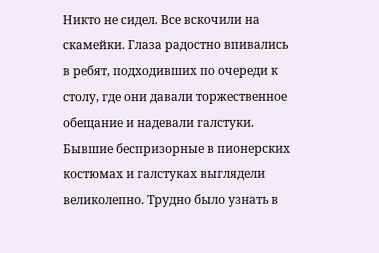Никто не сидел. Все вскочили на скамейки. Глаза радостно впивались в ребят, подходивших по очереди к столу, где они давали торжественное обещание и надевали галстуки.
Бывшие беспризорные в пионерских костюмах и галстуках выглядели великолепно. Трудно было узнать в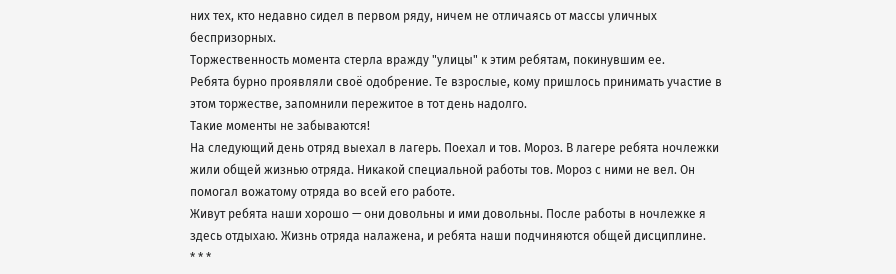них тех, кто недавно сидел в первом ряду, ничем не отличаясь от массы уличных беспризорных.
Торжественность момента стерла вражду "улицы" к этим ребятам, покинувшим ее.
Ребята бурно проявляли своё одобрение. Те взрослые, кому пришлось принимать участие в этом торжестве, запомнили пережитое в тот день надолго.
Такие моменты не забываются!
На следующий день отряд выехал в лагерь. Поехал и тов. Мороз. В лагере ребята ночлежки жили общей жизнью отряда. Никакой специальной работы тов. Мороз с ними не вел. Он помогал вожатому отряда во всей его работе.
Живут ребята наши хорошо — они довольны и ими довольны. После работы в ночлежке я здесь отдыхаю. Жизнь отряда налажена, и ребята наши подчиняются общей дисциплине.
* * *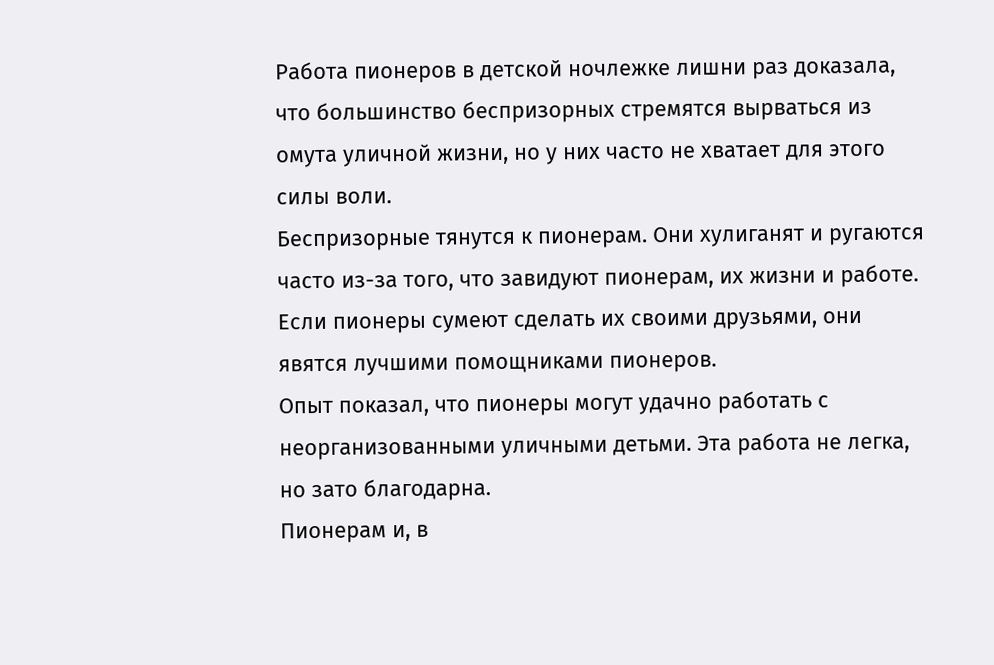Работа пионеров в детской ночлежке лишни раз доказала, что большинство беспризорных стремятся вырваться из омута уличной жизни, но у них часто не хватает для этого силы воли.
Беспризорные тянутся к пионерам. Они хулиганят и ругаются часто из-за того, что завидуют пионерам, их жизни и работе. Если пионеры сумеют сделать их своими друзьями, они явятся лучшими помощниками пионеров.
Опыт показал, что пионеры могут удачно работать с неорганизованными уличными детьми. Эта работа не легка, но зато благодарна.
Пионерам и, в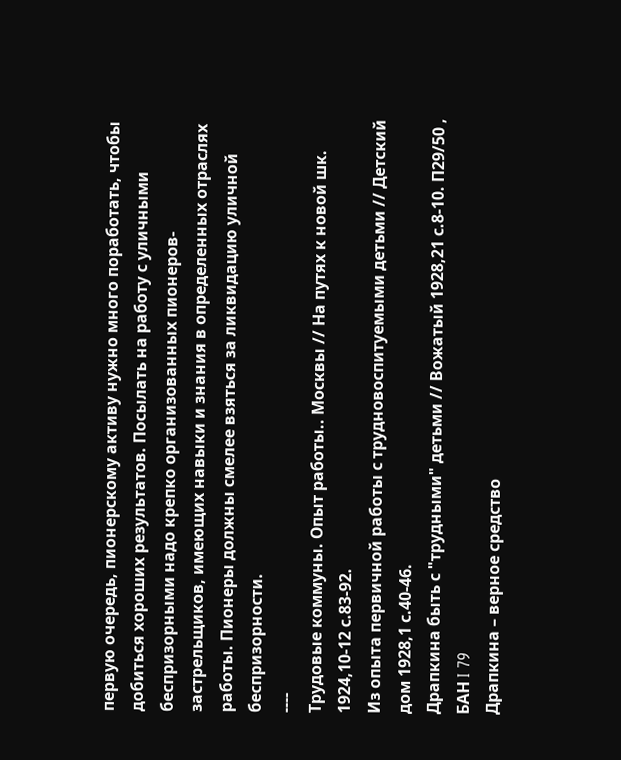первую очередь, пионерскому активу нужно много поработать, чтобы добиться хороших результатов. Посылать на работу с уличными беспризорными надо крепко организованных пионеров-застрельщиков, имеющих навыки и знания в определенных отраслях работы. Пионеры должны смелее взяться за ликвидацию уличной беспризорности.
----
Трудовые коммуны. Опыт работы.. Москвы // На путях к новой шк. 1924,10-12 с.83-92.
Из опыта первичной работы с трудновоспитуемыми детьми // Детский дом 1928,1 с.40-46.
Драпкина быть с "трудными" детьми // Вожатый 1928,21 с.8-10. П29/50 , БАН I 79
Драпкина – верное средство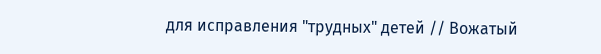для исправления "трудных" детей // Вожатый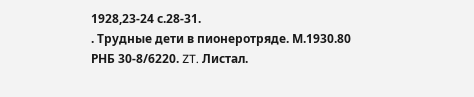1928,23-24 с.28-31.
. Трудные дети в пионеротряде. М.1930.80 РНБ 30-8/6220. ZT. Листал.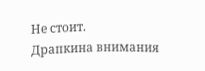Не стоит.
Драпкина внимания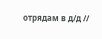отрядам в д/д //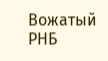Вожатый РНБ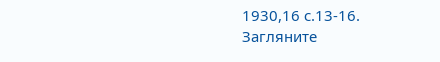1930,16 с.13-16.
Загляните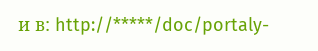и в: http://*****/doc/portaly-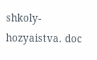shkoly-hozyaistva. doc